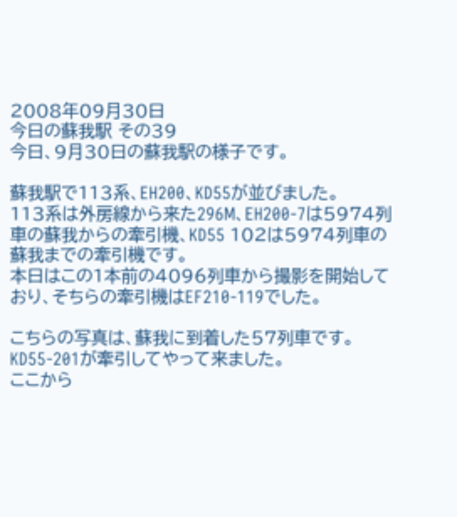2008年09月30日
今日の蘇我駅 その39
今日、9月30日の蘇我駅の様子です。

蘇我駅で113系、EH200、KD55が並びました。
113系は外房線から来た296M、EH200-7は5974列車の蘇我からの牽引機、KD55 102は5974列車の蘇我までの牽引機です。
本日はこの1本前の4096列車から撮影を開始しており、そちらの牽引機はEF210-119でした。

こちらの写真は、蘇我に到着した57列車です。
KD55-201が牽引してやって来ました。
ここから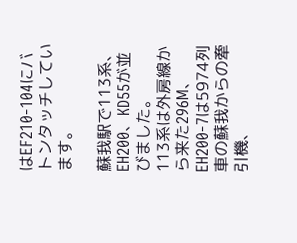はEF210-104にバトンタッチしています。

蘇我駅で113系、EH200、KD55が並びました。
113系は外房線から来た296M、EH200-7は5974列車の蘇我からの牽引機、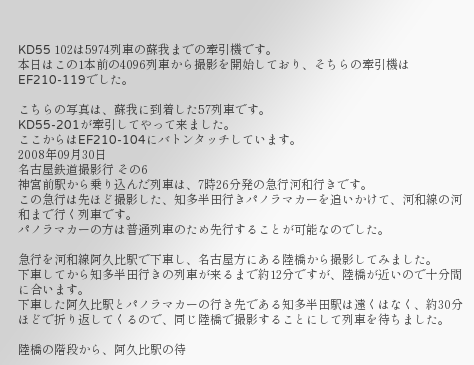KD55 102は5974列車の蘇我までの牽引機です。
本日はこの1本前の4096列車から撮影を開始しており、そちらの牽引機はEF210-119でした。

こちらの写真は、蘇我に到着した57列車です。
KD55-201が牽引してやって来ました。
ここからはEF210-104にバトンタッチしています。
2008年09月30日
名古屋鉄道撮影行 その6
神宮前駅から乗り込んだ列車は、7時26分発の急行河和行きです。
この急行は先ほど撮影した、知多半田行きパノラマカーを追いかけて、河和線の河和まで行く列車です。
パノラマカーの方は普通列車のため先行することが可能なのでした。

急行を河和線阿久比駅で下車し、名古屋方にある陸橋から撮影してみました。
下車してから知多半田行きの列車が来るまで約12分ですが、陸橋が近いので十分間に合います。
下車した阿久比駅とパノラマカーの行き先である知多半田駅は遠くはなく、約30分ほどで折り返してくるので、同じ陸橋で撮影することにして列車を待ちました。

陸橋の階段から、阿久比駅の待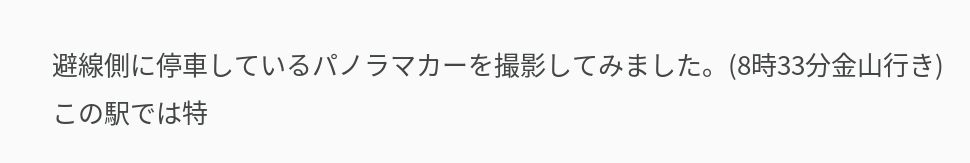避線側に停車しているパノラマカーを撮影してみました。(8時33分金山行き)
この駅では特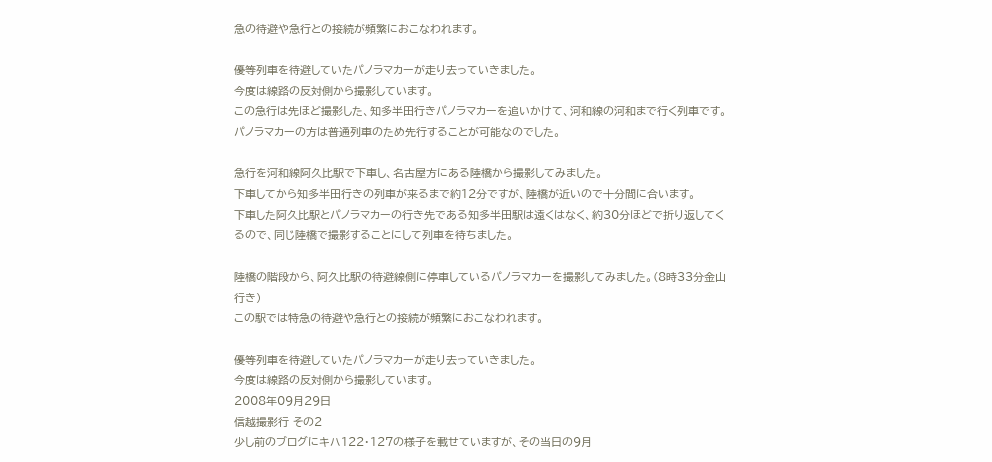急の待避や急行との接続が頻繁におこなわれます。

優等列車を待避していたパノラマカーが走り去っていきました。
今度は線路の反対側から撮影しています。
この急行は先ほど撮影した、知多半田行きパノラマカーを追いかけて、河和線の河和まで行く列車です。
パノラマカーの方は普通列車のため先行することが可能なのでした。

急行を河和線阿久比駅で下車し、名古屋方にある陸橋から撮影してみました。
下車してから知多半田行きの列車が来るまで約12分ですが、陸橋が近いので十分間に合います。
下車した阿久比駅とパノラマカーの行き先である知多半田駅は遠くはなく、約30分ほどで折り返してくるので、同じ陸橋で撮影することにして列車を待ちました。

陸橋の階段から、阿久比駅の待避線側に停車しているパノラマカーを撮影してみました。(8時33分金山行き)
この駅では特急の待避や急行との接続が頻繁におこなわれます。

優等列車を待避していたパノラマカーが走り去っていきました。
今度は線路の反対側から撮影しています。
2008年09月29日
信越撮影行 その2
少し前のブログにキハ122・127の様子を載せていますが、その当日の9月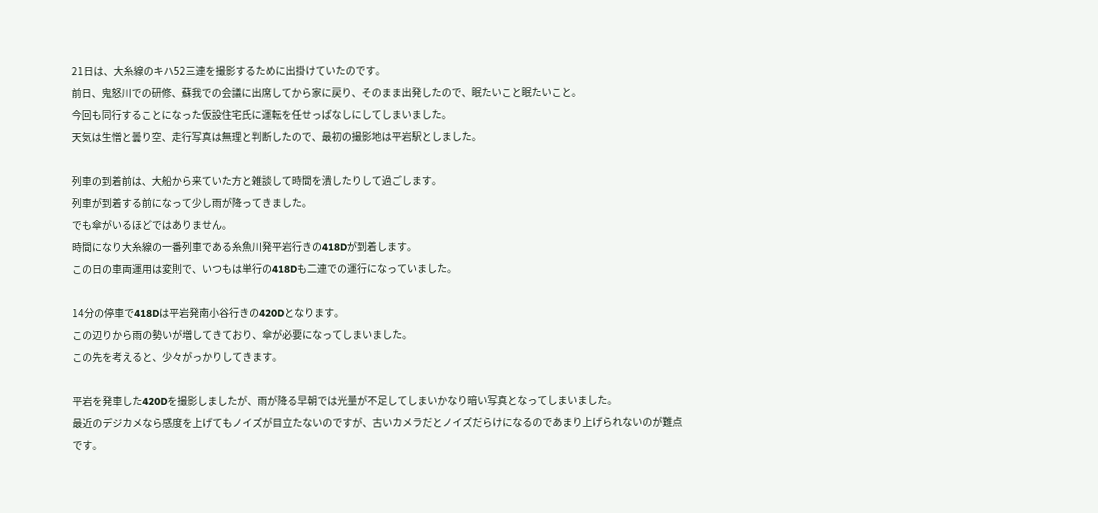21日は、大糸線のキハ52三連を撮影するために出掛けていたのです。
前日、鬼怒川での研修、蘇我での会議に出席してから家に戻り、そのまま出発したので、眠たいこと眠たいこと。
今回も同行することになった仮設住宅氏に運転を任せっぱなしにしてしまいました。
天気は生憎と曇り空、走行写真は無理と判断したので、最初の撮影地は平岩駅としました。

列車の到着前は、大船から来ていた方と雑談して時間を潰したりして過ごします。
列車が到着する前になって少し雨が降ってきました。
でも傘がいるほどではありません。
時間になり大糸線の一番列車である糸魚川発平岩行きの418Dが到着します。
この日の車両運用は変則で、いつもは単行の418Dも二連での運行になっていました。

14分の停車で418Dは平岩発南小谷行きの420Dとなります。
この辺りから雨の勢いが増してきており、傘が必要になってしまいました。
この先を考えると、少々がっかりしてきます。

平岩を発車した420Dを撮影しましたが、雨が降る早朝では光量が不足してしまいかなり暗い写真となってしまいました。
最近のデジカメなら感度を上げてもノイズが目立たないのですが、古いカメラだとノイズだらけになるのであまり上げられないのが難点です。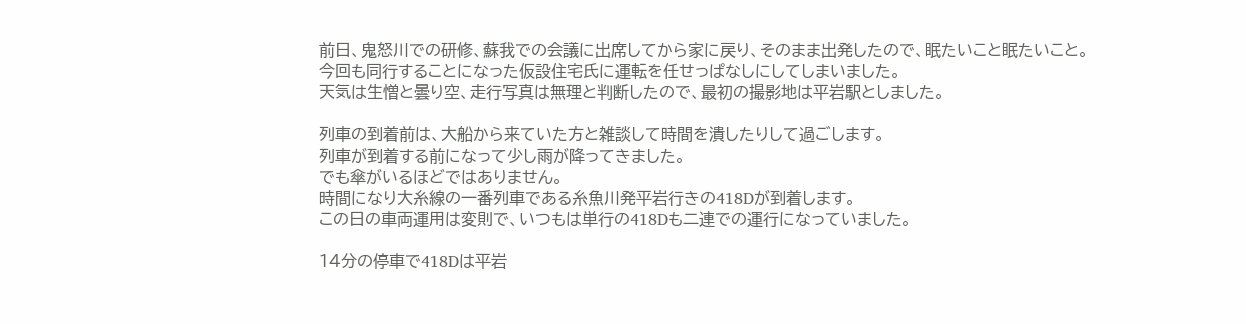前日、鬼怒川での研修、蘇我での会議に出席してから家に戻り、そのまま出発したので、眠たいこと眠たいこと。
今回も同行することになった仮設住宅氏に運転を任せっぱなしにしてしまいました。
天気は生憎と曇り空、走行写真は無理と判断したので、最初の撮影地は平岩駅としました。

列車の到着前は、大船から来ていた方と雑談して時間を潰したりして過ごします。
列車が到着する前になって少し雨が降ってきました。
でも傘がいるほどではありません。
時間になり大糸線の一番列車である糸魚川発平岩行きの418Dが到着します。
この日の車両運用は変則で、いつもは単行の418Dも二連での運行になっていました。

14分の停車で418Dは平岩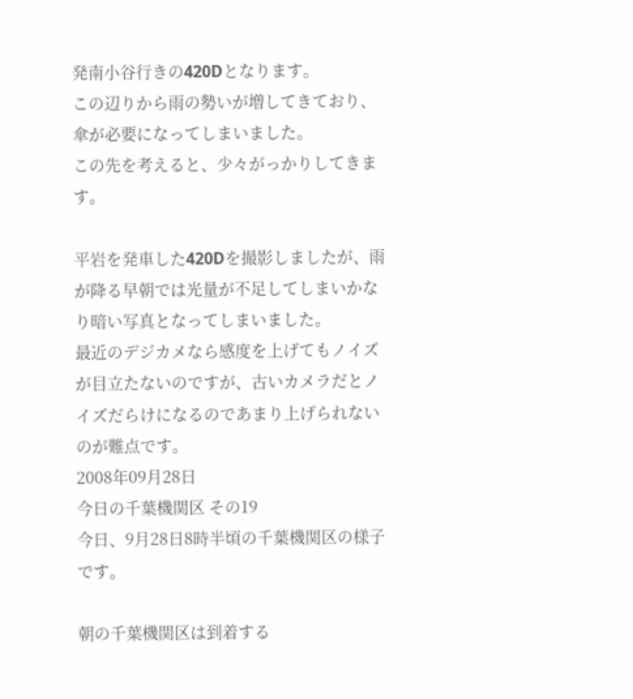発南小谷行きの420Dとなります。
この辺りから雨の勢いが増してきており、傘が必要になってしまいました。
この先を考えると、少々がっかりしてきます。

平岩を発車した420Dを撮影しましたが、雨が降る早朝では光量が不足してしまいかなり暗い写真となってしまいました。
最近のデジカメなら感度を上げてもノイズが目立たないのですが、古いカメラだとノイズだらけになるのであまり上げられないのが難点です。
2008年09月28日
今日の千葉機関区 その19
今日、9月28日8時半頃の千葉機関区の様子です。

朝の千葉機関区は到着する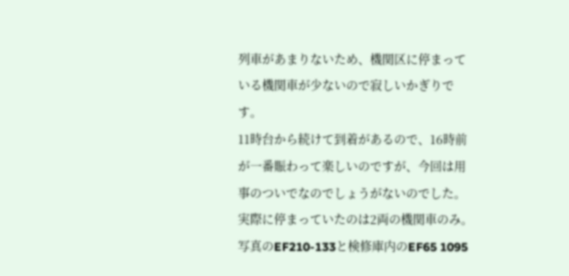列車があまりないため、機関区に停まっている機関車が少ないので寂しいかぎりです。
11時台から続けて到着があるので、16時前が一番賑わって楽しいのですが、今回は用事のついでなのでしょうがないのでした。
実際に停まっていたのは2両の機関車のみ。
写真のEF210-133と検修庫内のEF65 1095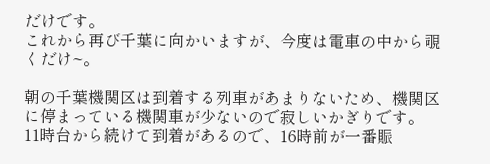だけです。
これから再び千葉に向かいますが、今度は電車の中から覗くだけ~。

朝の千葉機関区は到着する列車があまりないため、機関区に停まっている機関車が少ないので寂しいかぎりです。
11時台から続けて到着があるので、16時前が一番賑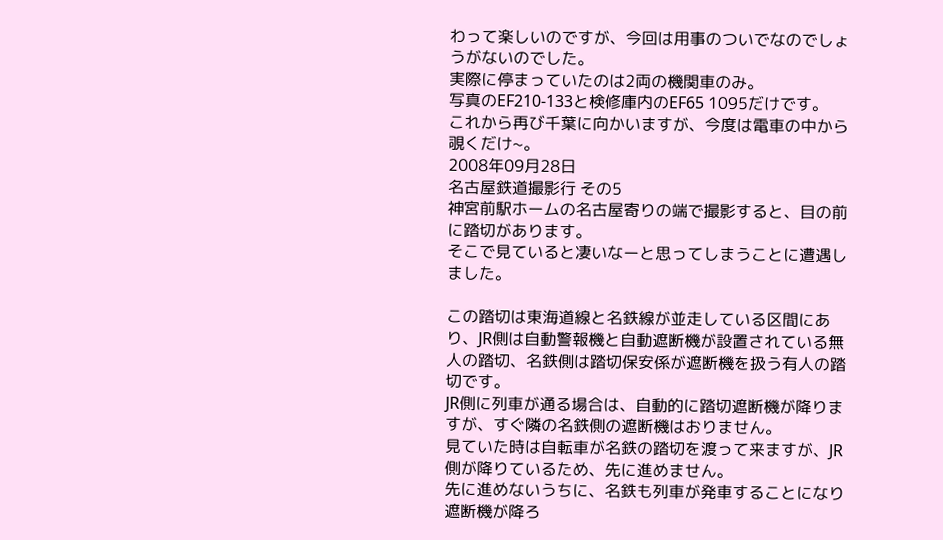わって楽しいのですが、今回は用事のついでなのでしょうがないのでした。
実際に停まっていたのは2両の機関車のみ。
写真のEF210-133と検修庫内のEF65 1095だけです。
これから再び千葉に向かいますが、今度は電車の中から覗くだけ~。
2008年09月28日
名古屋鉄道撮影行 その5
神宮前駅ホームの名古屋寄りの端で撮影すると、目の前に踏切があります。
そこで見ていると凄いなーと思ってしまうことに遭遇しました。

この踏切は東海道線と名鉄線が並走している区間にあり、JR側は自動警報機と自動遮断機が設置されている無人の踏切、名鉄側は踏切保安係が遮断機を扱う有人の踏切です。
JR側に列車が通る場合は、自動的に踏切遮断機が降りますが、すぐ隣の名鉄側の遮断機はおりません。
見ていた時は自転車が名鉄の踏切を渡って来ますが、JR側が降りているため、先に進めません。
先に進めないうちに、名鉄も列車が発車することになり遮断機が降ろ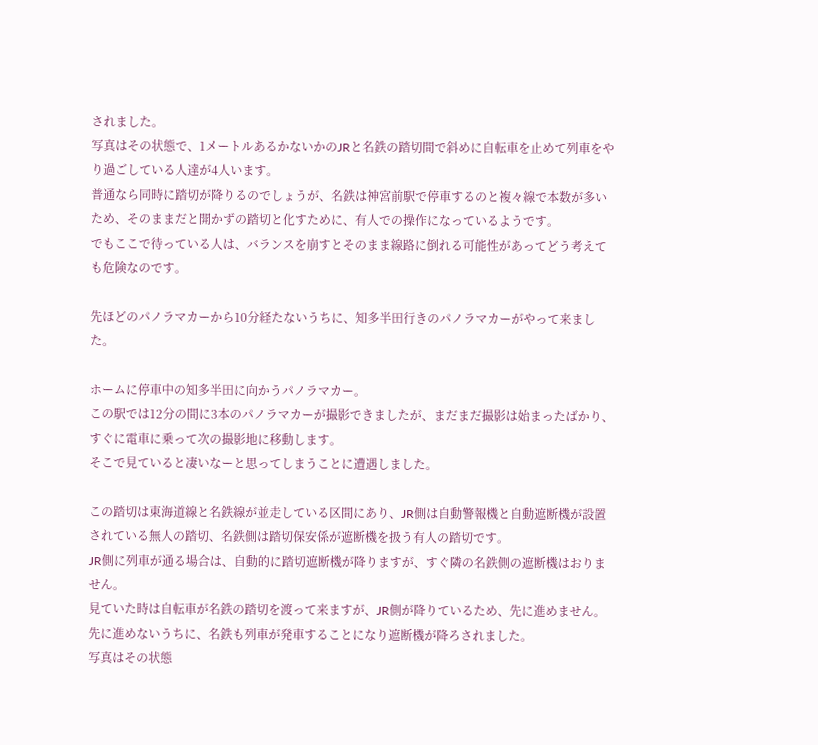されました。
写真はその状態で、1メートルあるかないかのJRと名鉄の踏切間で斜めに自転車を止めて列車をやり過ごしている人達が4人います。
普通なら同時に踏切が降りるのでしょうが、名鉄は神宮前駅で停車するのと複々線で本数が多いため、そのままだと開かずの踏切と化すために、有人での操作になっているようです。
でもここで待っている人は、バランスを崩すとそのまま線路に倒れる可能性があってどう考えても危険なのです。

先ほどのパノラマカーから10分経たないうちに、知多半田行きのパノラマカーがやって来ました。

ホームに停車中の知多半田に向かうパノラマカー。
この駅では12分の間に3本のパノラマカーが撮影できましたが、まだまだ撮影は始まったばかり、すぐに電車に乗って次の撮影地に移動します。
そこで見ていると凄いなーと思ってしまうことに遭遇しました。

この踏切は東海道線と名鉄線が並走している区間にあり、JR側は自動警報機と自動遮断機が設置されている無人の踏切、名鉄側は踏切保安係が遮断機を扱う有人の踏切です。
JR側に列車が通る場合は、自動的に踏切遮断機が降りますが、すぐ隣の名鉄側の遮断機はおりません。
見ていた時は自転車が名鉄の踏切を渡って来ますが、JR側が降りているため、先に進めません。
先に進めないうちに、名鉄も列車が発車することになり遮断機が降ろされました。
写真はその状態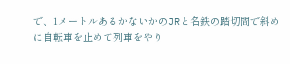で、1メートルあるかないかのJRと名鉄の踏切間で斜めに自転車を止めて列車をやり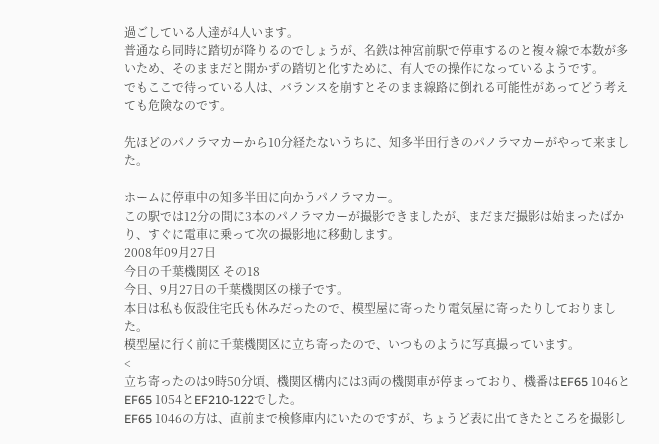過ごしている人達が4人います。
普通なら同時に踏切が降りるのでしょうが、名鉄は神宮前駅で停車するのと複々線で本数が多いため、そのままだと開かずの踏切と化すために、有人での操作になっているようです。
でもここで待っている人は、バランスを崩すとそのまま線路に倒れる可能性があってどう考えても危険なのです。

先ほどのパノラマカーから10分経たないうちに、知多半田行きのパノラマカーがやって来ました。

ホームに停車中の知多半田に向かうパノラマカー。
この駅では12分の間に3本のパノラマカーが撮影できましたが、まだまだ撮影は始まったばかり、すぐに電車に乗って次の撮影地に移動します。
2008年09月27日
今日の千葉機関区 その18
今日、9月27日の千葉機関区の様子です。
本日は私も仮設住宅氏も休みだったので、模型屋に寄ったり電気屋に寄ったりしておりました。
模型屋に行く前に千葉機関区に立ち寄ったので、いつものように写真撮っています。
<
立ち寄ったのは9時50分頃、機関区構内には3両の機関車が停まっており、機番はEF65 1046とEF65 1054とEF210-122でした。
EF65 1046の方は、直前まで検修庫内にいたのですが、ちょうど表に出てきたところを撮影し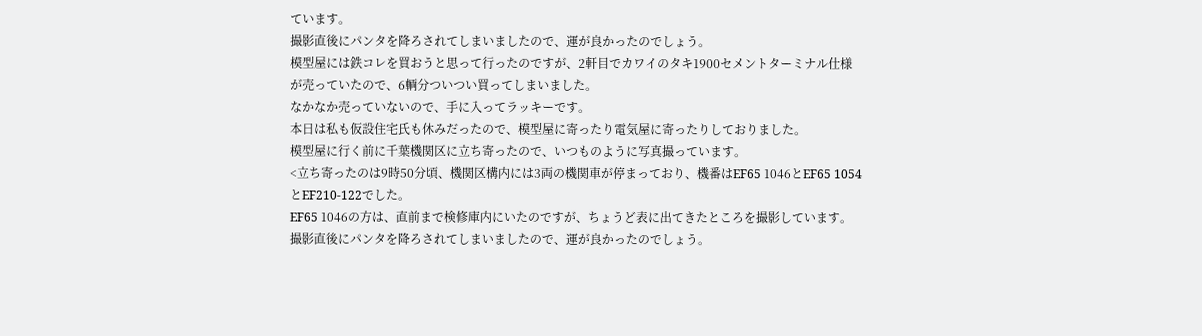ています。
撮影直後にパンタを降ろされてしまいましたので、運が良かったのでしょう。
模型屋には鉄コレを買おうと思って行ったのですが、2軒目でカワイのタキ1900セメントターミナル仕様が売っていたので、6輌分ついつい買ってしまいました。
なかなか売っていないので、手に入ってラッキーです。
本日は私も仮設住宅氏も休みだったので、模型屋に寄ったり電気屋に寄ったりしておりました。
模型屋に行く前に千葉機関区に立ち寄ったので、いつものように写真撮っています。
<立ち寄ったのは9時50分頃、機関区構内には3両の機関車が停まっており、機番はEF65 1046とEF65 1054とEF210-122でした。
EF65 1046の方は、直前まで検修庫内にいたのですが、ちょうど表に出てきたところを撮影しています。
撮影直後にパンタを降ろされてしまいましたので、運が良かったのでしょう。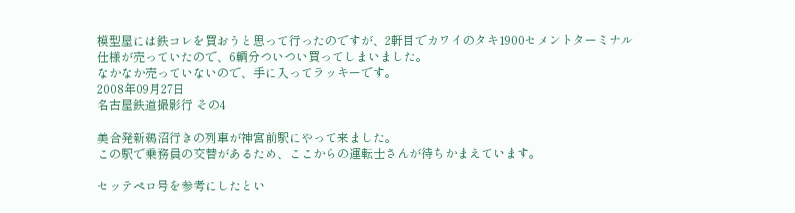模型屋には鉄コレを買おうと思って行ったのですが、2軒目でカワイのタキ1900セメントターミナル仕様が売っていたので、6輌分ついつい買ってしまいました。
なかなか売っていないので、手に入ってラッキーです。
2008年09月27日
名古屋鉄道撮影行 その4

美合発新鵜沼行きの列車が神宮前駅にやって来ました。
この駅で乗務員の交替があるため、ここからの運転士さんが待ちかまえています。

セッテペロ号を参考にしたとい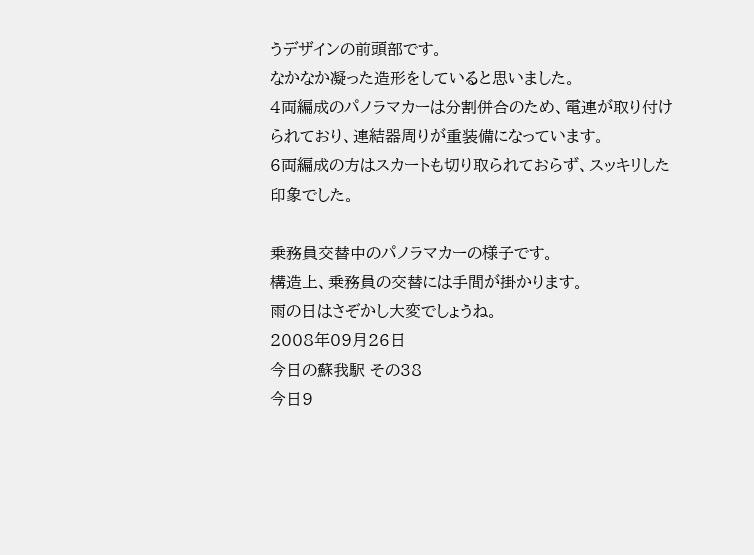うデザインの前頭部です。
なかなか凝った造形をしていると思いました。
4両編成のパノラマカーは分割併合のため、電連が取り付けられており、連結器周りが重装備になっています。
6両編成の方はスカートも切り取られておらず、スッキリした印象でした。

乗務員交替中のパノラマカーの様子です。
構造上、乗務員の交替には手間が掛かります。
雨の日はさぞかし大変でしょうね。
2008年09月26日
今日の蘇我駅 その38
今日9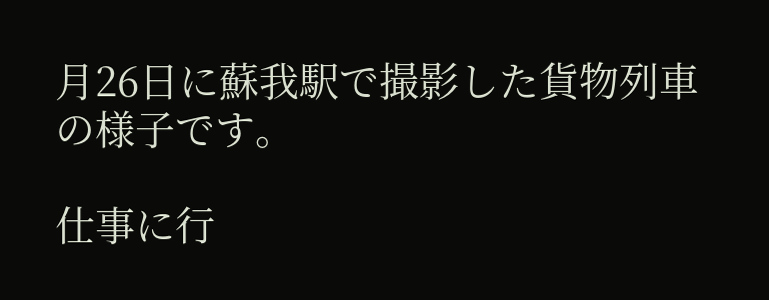月26日に蘇我駅で撮影した貨物列車の様子です。

仕事に行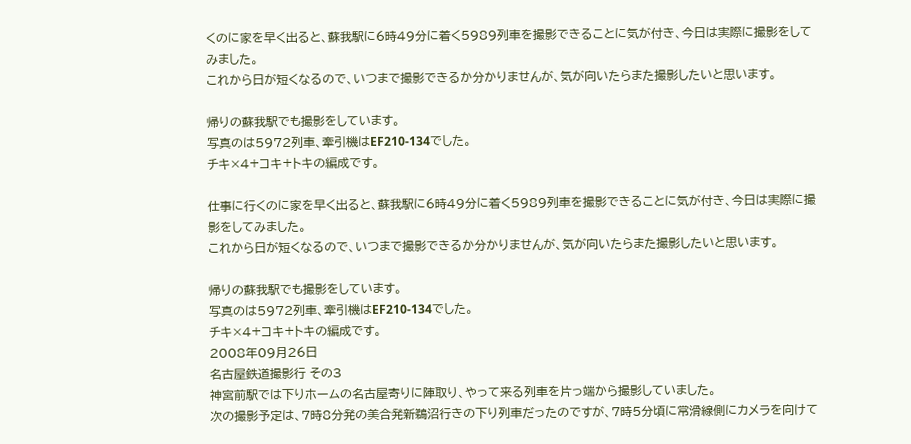くのに家を早く出ると、蘇我駅に6時49分に着く5989列車を撮影できることに気が付き、今日は実際に撮影をしてみました。
これから日が短くなるので、いつまで撮影できるか分かりませんが、気が向いたらまた撮影したいと思います。

帰りの蘇我駅でも撮影をしています。
写真のは5972列車、牽引機はEF210-134でした。
チキ×4+コキ+トキの編成です。

仕事に行くのに家を早く出ると、蘇我駅に6時49分に着く5989列車を撮影できることに気が付き、今日は実際に撮影をしてみました。
これから日が短くなるので、いつまで撮影できるか分かりませんが、気が向いたらまた撮影したいと思います。

帰りの蘇我駅でも撮影をしています。
写真のは5972列車、牽引機はEF210-134でした。
チキ×4+コキ+トキの編成です。
2008年09月26日
名古屋鉄道撮影行 その3
神宮前駅では下りホームの名古屋寄りに陣取り、やって来る列車を片っ端から撮影していました。
次の撮影予定は、7時8分発の美合発新鵜沼行きの下り列車だったのですが、7時5分頃に常滑線側にカメラを向けて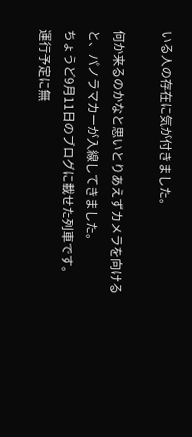いる人の存在に気が付きました。

何か来るのかなと思いとりあえずカメラを向けると、パノラマカーが入線してきました。
ちょうど9月11日のブログに載せた列車です。
運行予定に無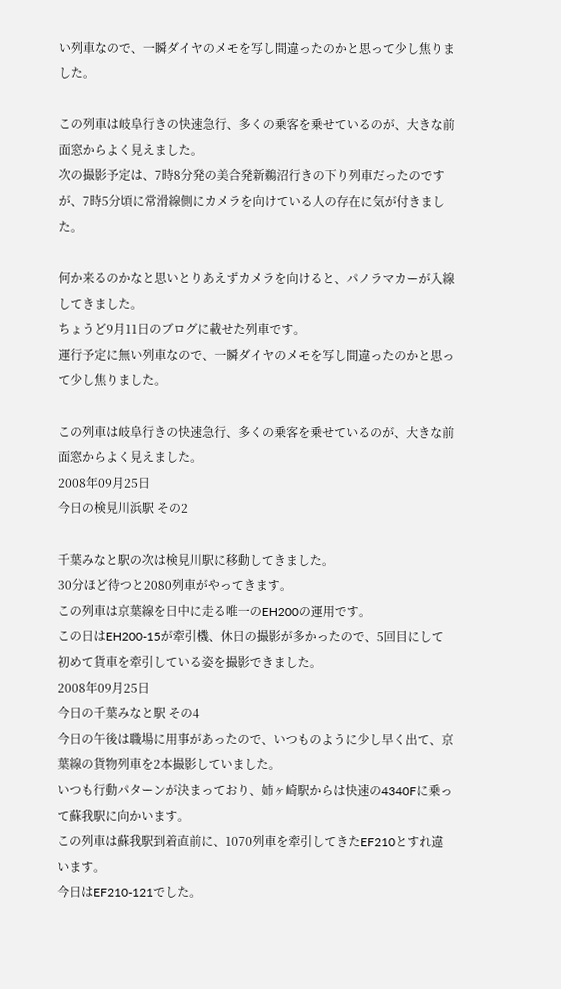い列車なので、一瞬ダイヤのメモを写し間違ったのかと思って少し焦りました。

この列車は岐阜行きの快速急行、多くの乗客を乗せているのが、大きな前面窓からよく見えました。
次の撮影予定は、7時8分発の美合発新鵜沼行きの下り列車だったのですが、7時5分頃に常滑線側にカメラを向けている人の存在に気が付きました。

何か来るのかなと思いとりあえずカメラを向けると、パノラマカーが入線してきました。
ちょうど9月11日のブログに載せた列車です。
運行予定に無い列車なので、一瞬ダイヤのメモを写し間違ったのかと思って少し焦りました。

この列車は岐阜行きの快速急行、多くの乗客を乗せているのが、大きな前面窓からよく見えました。
2008年09月25日
今日の検見川浜駅 その2

千葉みなと駅の次は検見川駅に移動してきました。
30分ほど待つと2080列車がやってきます。
この列車は京葉線を日中に走る唯一のEH200の運用です。
この日はEH200-15が牽引機、休日の撮影が多かったので、5回目にして初めて貨車を牽引している姿を撮影できました。
2008年09月25日
今日の千葉みなと駅 その4
今日の午後は職場に用事があったので、いつものように少し早く出て、京葉線の貨物列車を2本撮影していました。
いつも行動パターンが決まっており、姉ヶ崎駅からは快速の4340Fに乗って蘇我駅に向かいます。
この列車は蘇我駅到着直前に、1070列車を牽引してきたEF210とすれ違います。
今日はEF210-121でした。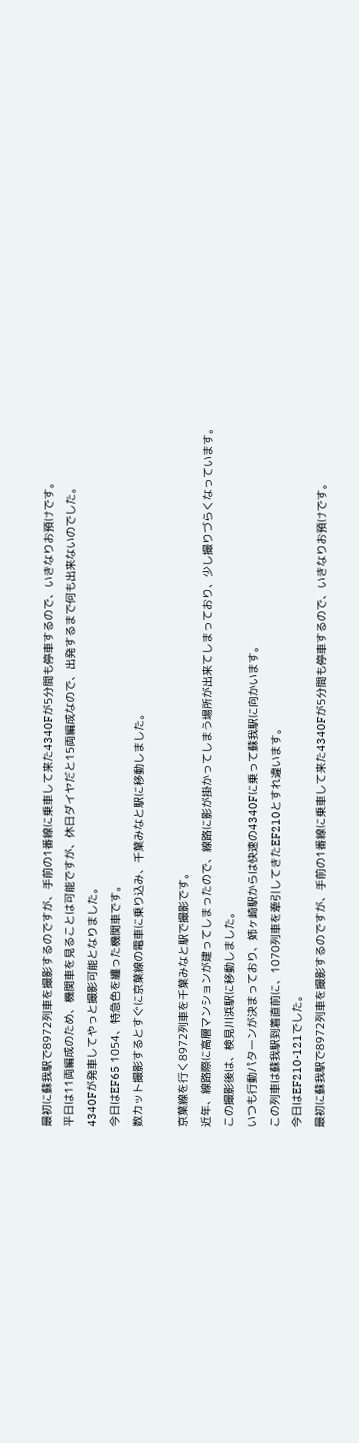最初に蘇我駅で8972列車を撮影するのですが、手前の1番線に乗車して来た4340Fが5分間も停車するので、いきなりお預けです。
平日は11両編成のため、機関車を見ることは可能ですが、休日ダイヤだと15両編成なので、出発するまで何も出来ないのでした。
4340Fが発車してやっと撮影可能となりました。
今日はEF65 1054、特急色を纏った機関車です。
数カット撮影するとすぐに京葉線の電車に乗り込み、千葉みなと駅に移動しました。

京葉線を行く8972列車を千葉みなと駅で撮影です。
近年、線路際に高層マンションが建ってしまったので、線路に影が掛かってしまう場所が出来てしまっており、少し撮りづらくなっています。
この撮影後は、検見川浜駅に移動しました。
いつも行動パターンが決まっており、姉ヶ崎駅からは快速の4340Fに乗って蘇我駅に向かいます。
この列車は蘇我駅到着直前に、1070列車を牽引してきたEF210とすれ違います。
今日はEF210-121でした。
最初に蘇我駅で8972列車を撮影するのですが、手前の1番線に乗車して来た4340Fが5分間も停車するので、いきなりお預けです。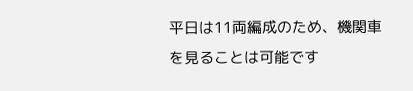平日は11両編成のため、機関車を見ることは可能です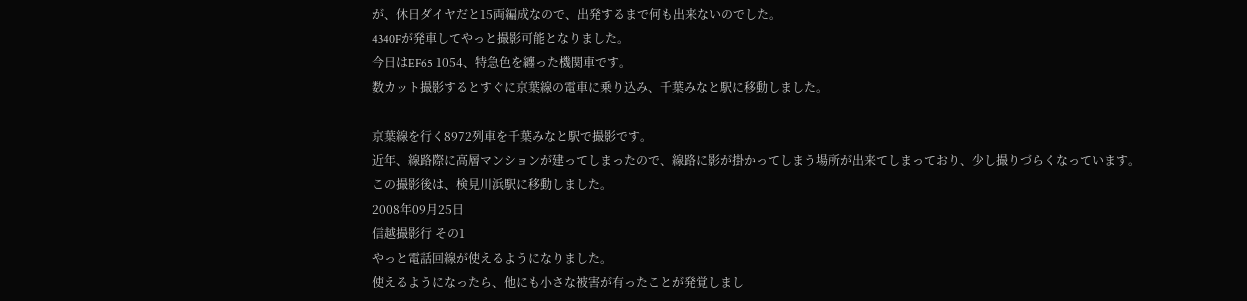が、休日ダイヤだと15両編成なので、出発するまで何も出来ないのでした。
4340Fが発車してやっと撮影可能となりました。
今日はEF65 1054、特急色を纏った機関車です。
数カット撮影するとすぐに京葉線の電車に乗り込み、千葉みなと駅に移動しました。

京葉線を行く8972列車を千葉みなと駅で撮影です。
近年、線路際に高層マンションが建ってしまったので、線路に影が掛かってしまう場所が出来てしまっており、少し撮りづらくなっています。
この撮影後は、検見川浜駅に移動しました。
2008年09月25日
信越撮影行 その1
やっと電話回線が使えるようになりました。
使えるようになったら、他にも小さな被害が有ったことが発覚しまし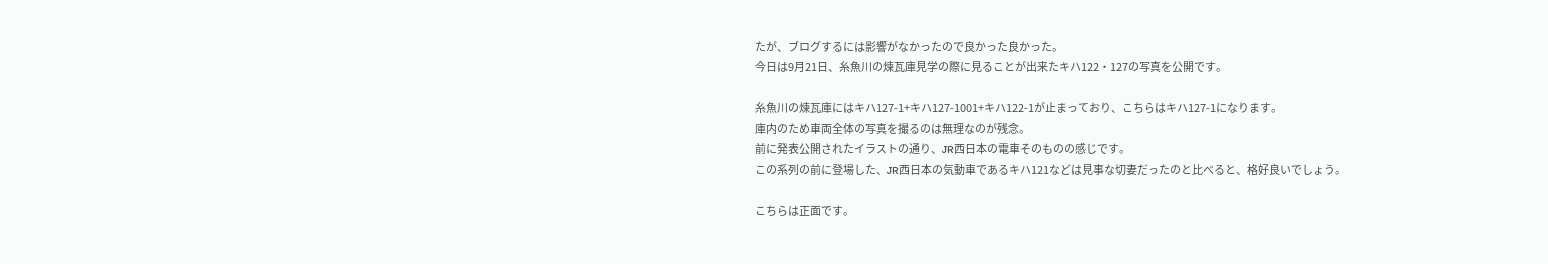たが、ブログするには影響がなかったので良かった良かった。
今日は9月21日、糸魚川の煉瓦庫見学の際に見ることが出来たキハ122・127の写真を公開です。

糸魚川の煉瓦庫にはキハ127-1+キハ127-1001+キハ122-1が止まっており、こちらはキハ127-1になります。
庫内のため車両全体の写真を撮るのは無理なのが残念。
前に発表公開されたイラストの通り、JR西日本の電車そのものの感じです。
この系列の前に登場した、JR西日本の気動車であるキハ121などは見事な切妻だったのと比べると、格好良いでしょう。

こちらは正面です。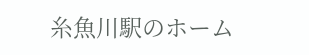糸魚川駅のホーム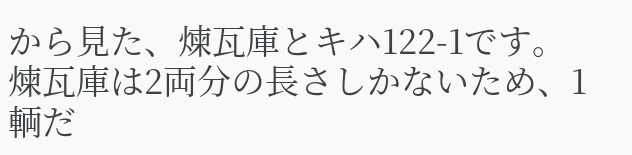から見た、煉瓦庫とキハ122-1です。
煉瓦庫は2両分の長さしかないため、1輌だ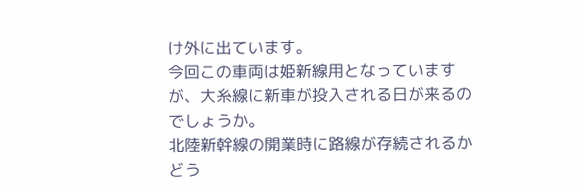け外に出ています。
今回この車両は姫新線用となっていますが、大糸線に新車が投入される日が来るのでしょうか。
北陸新幹線の開業時に路線が存続されるかどう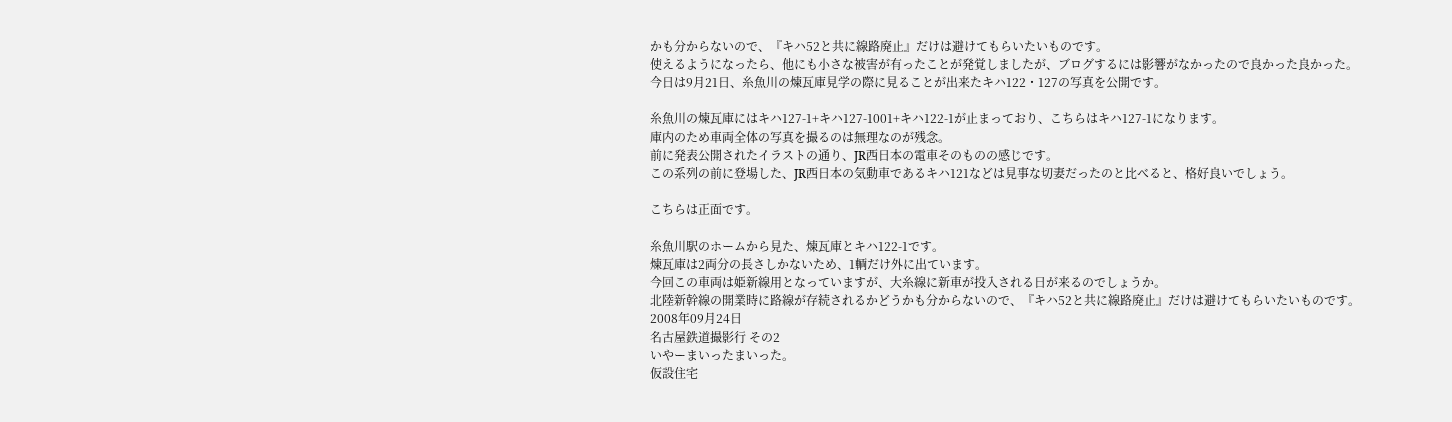かも分からないので、『キハ52と共に線路廃止』だけは避けてもらいたいものです。
使えるようになったら、他にも小さな被害が有ったことが発覚しましたが、ブログするには影響がなかったので良かった良かった。
今日は9月21日、糸魚川の煉瓦庫見学の際に見ることが出来たキハ122・127の写真を公開です。

糸魚川の煉瓦庫にはキハ127-1+キハ127-1001+キハ122-1が止まっており、こちらはキハ127-1になります。
庫内のため車両全体の写真を撮るのは無理なのが残念。
前に発表公開されたイラストの通り、JR西日本の電車そのものの感じです。
この系列の前に登場した、JR西日本の気動車であるキハ121などは見事な切妻だったのと比べると、格好良いでしょう。

こちらは正面です。

糸魚川駅のホームから見た、煉瓦庫とキハ122-1です。
煉瓦庫は2両分の長さしかないため、1輌だけ外に出ています。
今回この車両は姫新線用となっていますが、大糸線に新車が投入される日が来るのでしょうか。
北陸新幹線の開業時に路線が存続されるかどうかも分からないので、『キハ52と共に線路廃止』だけは避けてもらいたいものです。
2008年09月24日
名古屋鉄道撮影行 その2
いやーまいったまいった。
仮設住宅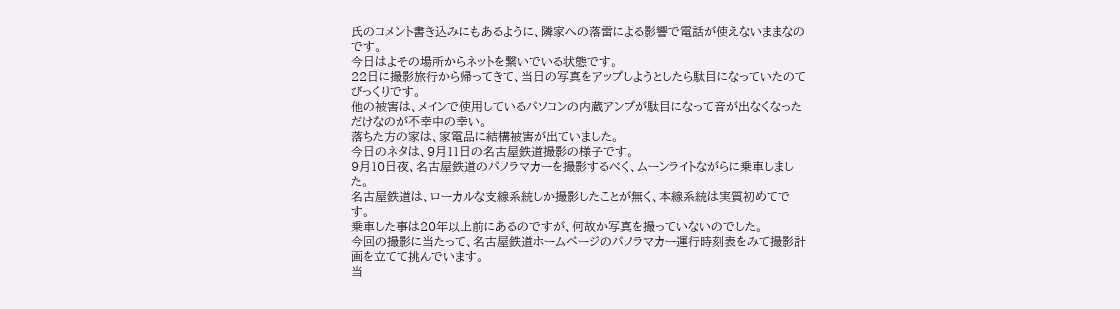氏のコメント書き込みにもあるように、隣家への落雷による影響で電話が使えないままなのです。
今日はよその場所からネットを繋いでいる状態です。
22日に撮影旅行から帰ってきて、当日の写真をアップしようとしたら駄目になっていたのてびっくりです。
他の被害は、メインで使用しているパソコンの内蔵アンプが駄目になって音が出なくなっただけなのが不幸中の幸い。
落ちた方の家は、家電品に結構被害が出ていました。
今日のネタは、9月11日の名古屋鉄道撮影の様子です。
9月10日夜、名古屋鉄道のパノラマカーを撮影するべく、ムーンライトながらに乗車しました。
名古屋鉄道は、ローカルな支線系統しか撮影したことが無く、本線系統は実質初めてです。
乗車した事は20年以上前にあるのですが、何故か写真を撮っていないのでした。
今回の撮影に当たって、名古屋鉄道ホームページのパノラマカー運行時刻表をみて撮影計画を立てて挑んでいます。
当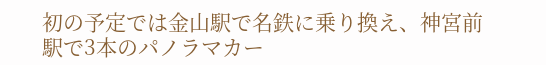初の予定では金山駅で名鉄に乗り換え、神宮前駅で3本のパノラマカー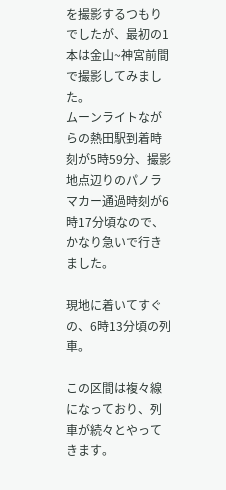を撮影するつもりでしたが、最初の1本は金山~神宮前間で撮影してみました。
ムーンライトながらの熱田駅到着時刻が5時59分、撮影地点辺りのパノラマカー通過時刻が6時17分頃なので、かなり急いで行きました。

現地に着いてすぐの、6時13分頃の列車。

この区間は複々線になっており、列車が続々とやってきます。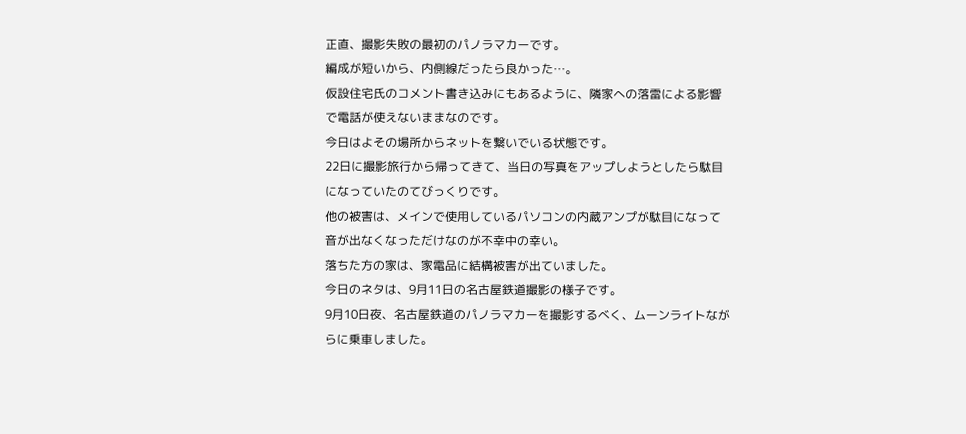正直、撮影失敗の最初のパノラマカーです。
編成が短いから、内側線だったら良かった…。
仮設住宅氏のコメント書き込みにもあるように、隣家への落雷による影響で電話が使えないままなのです。
今日はよその場所からネットを繋いでいる状態です。
22日に撮影旅行から帰ってきて、当日の写真をアップしようとしたら駄目になっていたのてびっくりです。
他の被害は、メインで使用しているパソコンの内蔵アンプが駄目になって音が出なくなっただけなのが不幸中の幸い。
落ちた方の家は、家電品に結構被害が出ていました。
今日のネタは、9月11日の名古屋鉄道撮影の様子です。
9月10日夜、名古屋鉄道のパノラマカーを撮影するべく、ムーンライトながらに乗車しました。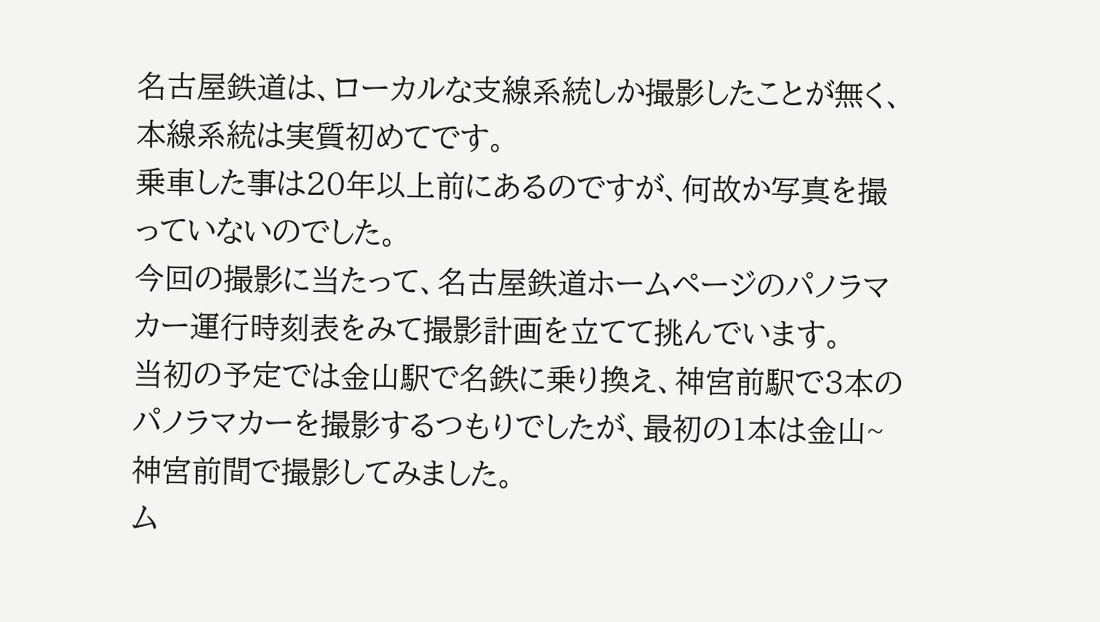名古屋鉄道は、ローカルな支線系統しか撮影したことが無く、本線系統は実質初めてです。
乗車した事は20年以上前にあるのですが、何故か写真を撮っていないのでした。
今回の撮影に当たって、名古屋鉄道ホームページのパノラマカー運行時刻表をみて撮影計画を立てて挑んでいます。
当初の予定では金山駅で名鉄に乗り換え、神宮前駅で3本のパノラマカーを撮影するつもりでしたが、最初の1本は金山~神宮前間で撮影してみました。
ム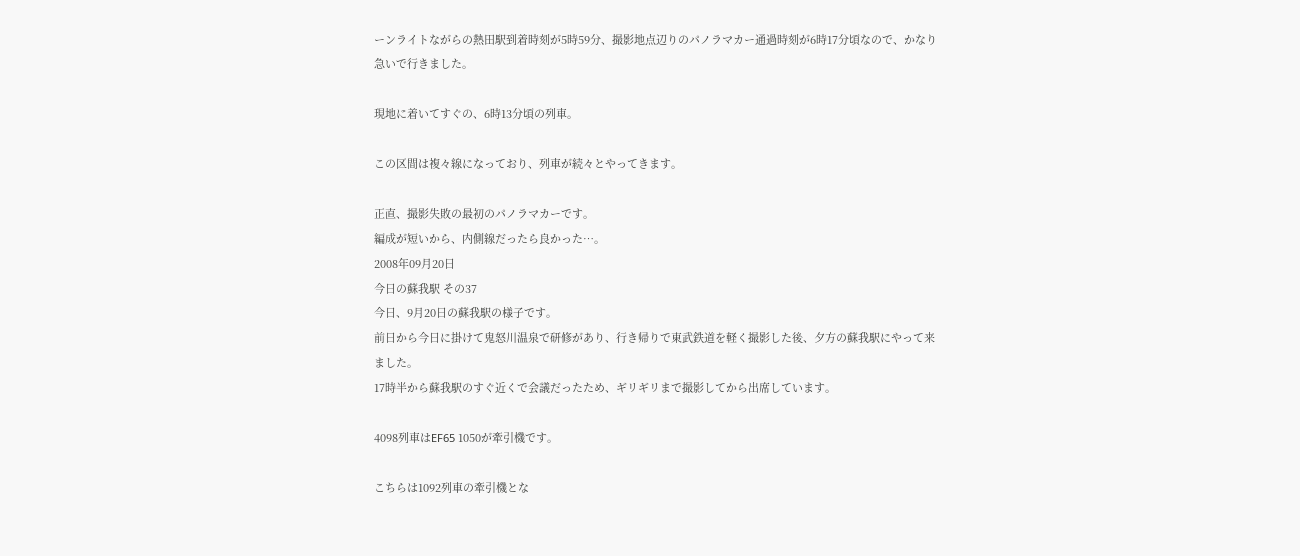ーンライトながらの熱田駅到着時刻が5時59分、撮影地点辺りのパノラマカー通過時刻が6時17分頃なので、かなり急いで行きました。

現地に着いてすぐの、6時13分頃の列車。

この区間は複々線になっており、列車が続々とやってきます。

正直、撮影失敗の最初のパノラマカーです。
編成が短いから、内側線だったら良かった…。
2008年09月20日
今日の蘇我駅 その37
今日、9月20日の蘇我駅の様子です。
前日から今日に掛けて鬼怒川温泉で研修があり、行き帰りで東武鉄道を軽く撮影した後、夕方の蘇我駅にやって来ました。
17時半から蘇我駅のすぐ近くで会議だったため、ギリギリまで撮影してから出席しています。

4098列車はEF65 1050が牽引機です。

こちらは1092列車の牽引機とな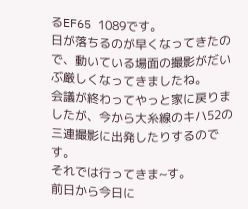るEF65 1089です。
日が落ちるのが早くなってきたので、動いている場面の撮影がだいぶ厳しくなってきましたね。
会議が終わってやっと家に戻りましたが、今から大糸線のキハ52の三連撮影に出発したりするのです。
それでは行ってきま~す。
前日から今日に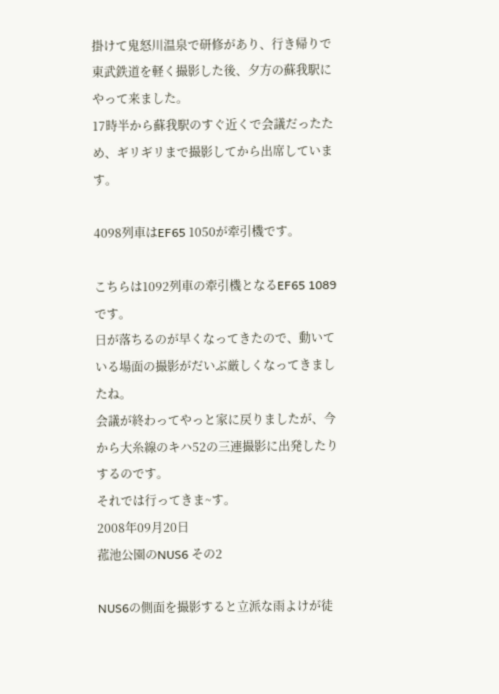掛けて鬼怒川温泉で研修があり、行き帰りで東武鉄道を軽く撮影した後、夕方の蘇我駅にやって来ました。
17時半から蘇我駅のすぐ近くで会議だったため、ギリギリまで撮影してから出席しています。

4098列車はEF65 1050が牽引機です。

こちらは1092列車の牽引機となるEF65 1089です。
日が落ちるのが早くなってきたので、動いている場面の撮影がだいぶ厳しくなってきましたね。
会議が終わってやっと家に戻りましたが、今から大糸線のキハ52の三連撮影に出発したりするのです。
それでは行ってきま~す。
2008年09月20日
菰池公園のNUS6 その2

NUS6の側面を撮影すると立派な雨よけが徒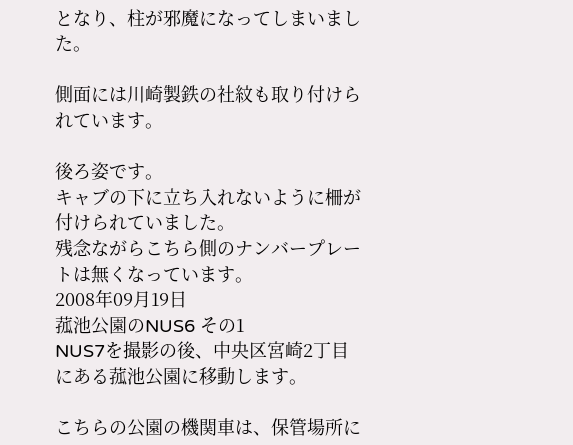となり、柱が邪魔になってしまいました。

側面には川崎製鉄の社紋も取り付けられています。

後ろ姿です。
キャブの下に立ち入れないように柵が付けられていました。
残念ながらこちら側のナンバープレートは無くなっています。
2008年09月19日
菰池公園のNUS6 その1
NUS7を撮影の後、中央区宮崎2丁目にある菰池公園に移動します。

こちらの公園の機関車は、保管場所に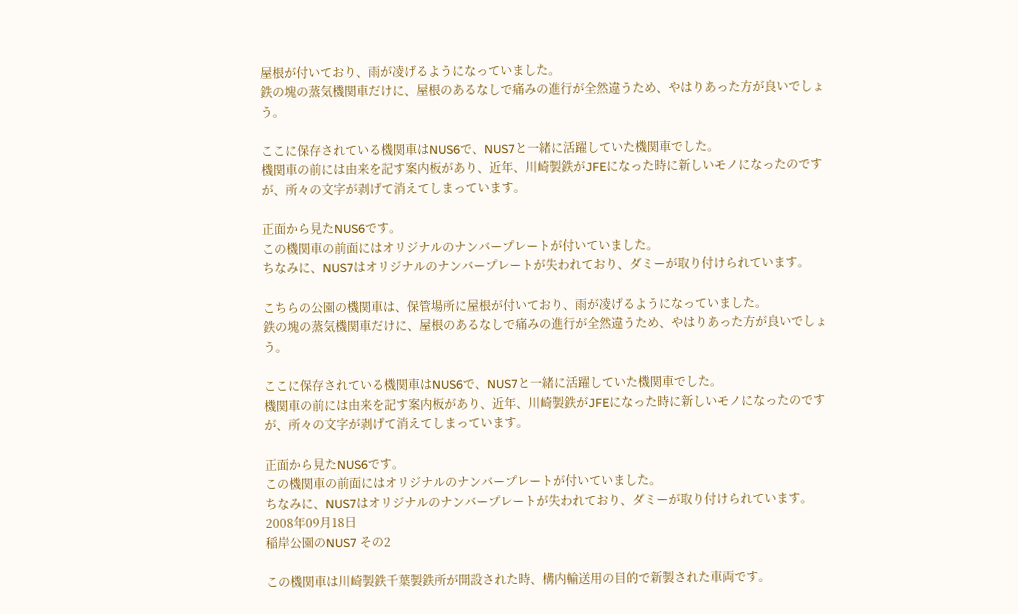屋根が付いており、雨が凌げるようになっていました。
鉄の塊の蒸気機関車だけに、屋根のあるなしで痛みの進行が全然違うため、やはりあった方が良いでしょう。

ここに保存されている機関車はNUS6で、NUS7と一緒に活躍していた機関車でした。
機関車の前には由来を記す案内板があり、近年、川崎製鉄がJFEになった時に新しいモノになったのですが、所々の文字が剥げて消えてしまっています。

正面から見たNUS6です。
この機関車の前面にはオリジナルのナンバープレートが付いていました。
ちなみに、NUS7はオリジナルのナンバープレートが失われており、ダミーが取り付けられています。

こちらの公園の機関車は、保管場所に屋根が付いており、雨が凌げるようになっていました。
鉄の塊の蒸気機関車だけに、屋根のあるなしで痛みの進行が全然違うため、やはりあった方が良いでしょう。

ここに保存されている機関車はNUS6で、NUS7と一緒に活躍していた機関車でした。
機関車の前には由来を記す案内板があり、近年、川崎製鉄がJFEになった時に新しいモノになったのですが、所々の文字が剥げて消えてしまっています。

正面から見たNUS6です。
この機関車の前面にはオリジナルのナンバープレートが付いていました。
ちなみに、NUS7はオリジナルのナンバープレートが失われており、ダミーが取り付けられています。
2008年09月18日
稲岸公園のNUS7 その2

この機関車は川崎製鉄千葉製鉄所が開設された時、構内輸送用の目的で新製された車両です。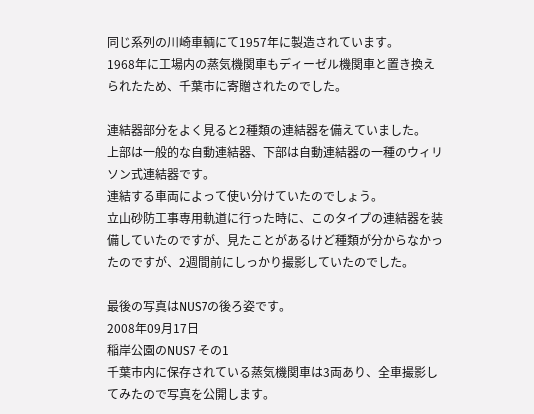同じ系列の川崎車輌にて1957年に製造されています。
1968年に工場内の蒸気機関車もディーゼル機関車と置き換えられたため、千葉市に寄贈されたのでした。

連結器部分をよく見ると2種類の連結器を備えていました。
上部は一般的な自動連結器、下部は自動連結器の一種のウィリソン式連結器です。
連結する車両によって使い分けていたのでしょう。
立山砂防工事専用軌道に行った時に、このタイプの連結器を装備していたのですが、見たことがあるけど種類が分からなかったのですが、2週間前にしっかり撮影していたのでした。

最後の写真はNUS7の後ろ姿です。
2008年09月17日
稲岸公園のNUS7 その1
千葉市内に保存されている蒸気機関車は3両あり、全車撮影してみたので写真を公開します。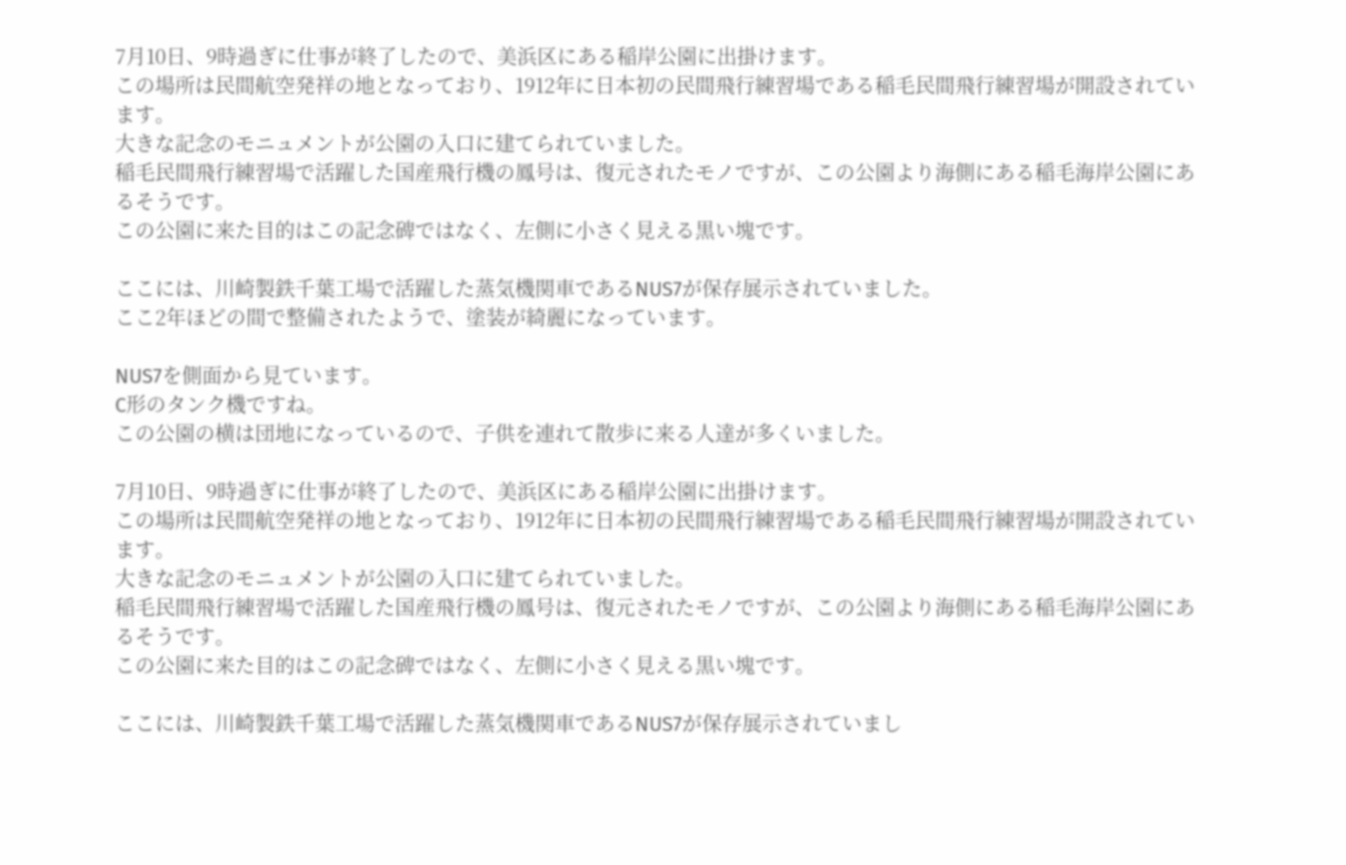7月10日、9時過ぎに仕事が終了したので、美浜区にある稲岸公園に出掛けます。
この場所は民間航空発祥の地となっており、1912年に日本初の民間飛行練習場である稲毛民間飛行練習場が開設されています。
大きな記念のモニュメントが公園の入口に建てられていました。
稲毛民間飛行練習場で活躍した国産飛行機の鳳号は、復元されたモノですが、この公園より海側にある稲毛海岸公園にあるそうです。
この公園に来た目的はこの記念碑ではなく、左側に小さく見える黒い塊です。

ここには、川崎製鉄千葉工場で活躍した蒸気機関車であるNUS7が保存展示されていました。
ここ2年ほどの間で整備されたようで、塗装が綺麗になっています。

NUS7を側面から見ています。
C形のタンク機ですね。
この公園の横は団地になっているので、子供を連れて散歩に来る人達が多くいました。

7月10日、9時過ぎに仕事が終了したので、美浜区にある稲岸公園に出掛けます。
この場所は民間航空発祥の地となっており、1912年に日本初の民間飛行練習場である稲毛民間飛行練習場が開設されています。
大きな記念のモニュメントが公園の入口に建てられていました。
稲毛民間飛行練習場で活躍した国産飛行機の鳳号は、復元されたモノですが、この公園より海側にある稲毛海岸公園にあるそうです。
この公園に来た目的はこの記念碑ではなく、左側に小さく見える黒い塊です。

ここには、川崎製鉄千葉工場で活躍した蒸気機関車であるNUS7が保存展示されていまし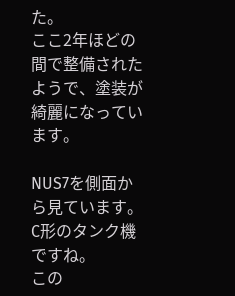た。
ここ2年ほどの間で整備されたようで、塗装が綺麗になっています。

NUS7を側面から見ています。
C形のタンク機ですね。
この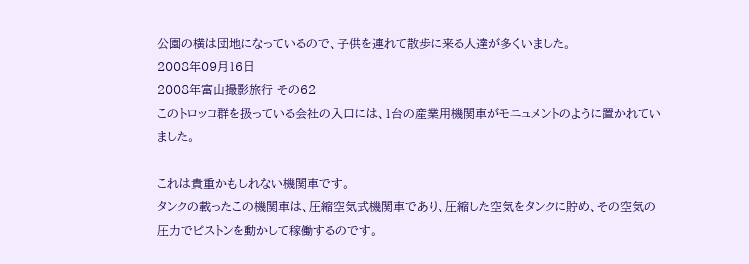公園の横は団地になっているので、子供を連れて散歩に来る人達が多くいました。
2008年09月16日
2008年富山撮影旅行 その62
このトロッコ群を扱っている会社の入口には、1台の産業用機関車がモニュメントのように置かれていました。

これは貴重かもしれない機関車です。
タンクの載ったこの機関車は、圧縮空気式機関車であり、圧縮した空気をタンクに貯め、その空気の圧力でピストンを動かして稼働するのです。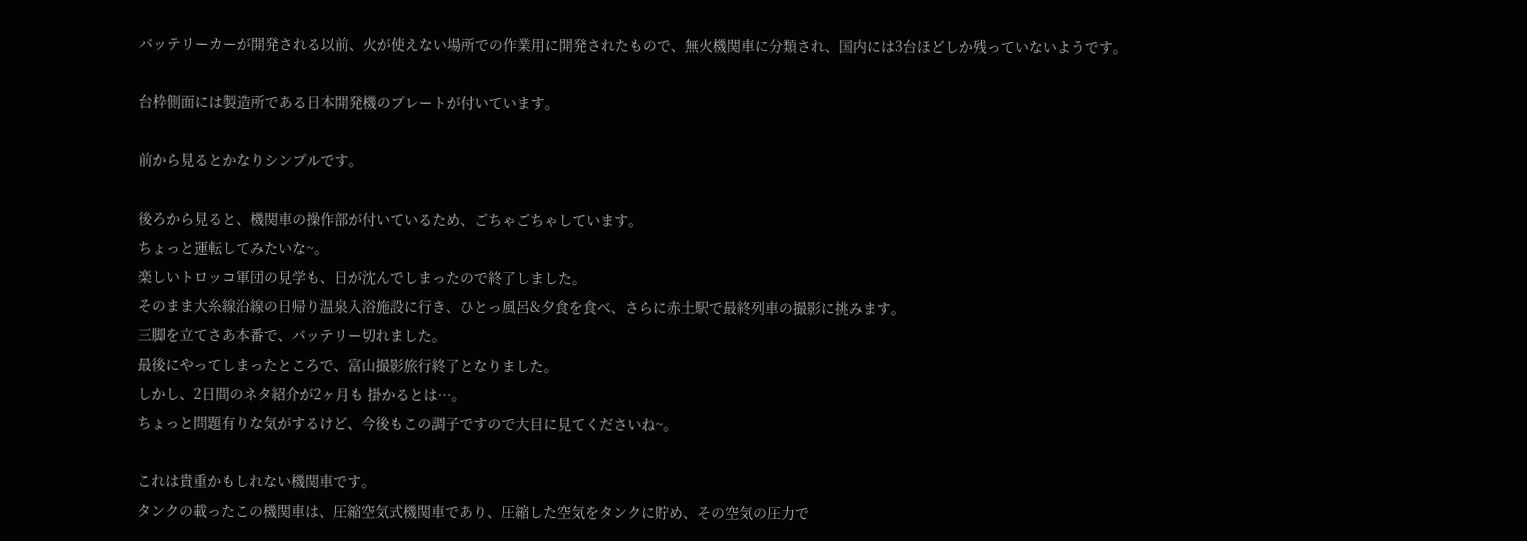バッテリーカーが開発される以前、火が使えない場所での作業用に開発されたもので、無火機関車に分類され、国内には3台ほどしか残っていないようです。

台枠側面には製造所である日本開発機のプレートが付いています。

前から見るとかなりシンプルです。

後ろから見ると、機関車の操作部が付いているため、ごちゃごちゃしています。
ちょっと運転してみたいな~。
楽しいトロッコ軍団の見学も、日が沈んでしまったので終了しました。
そのまま大糸線沿線の日帰り温泉入浴施設に行き、ひとっ風呂&夕食を食べ、さらに赤土駅で最終列車の撮影に挑みます。
三脚を立てさあ本番で、バッテリー切れました。
最後にやってしまったところで、富山撮影旅行終了となりました。
しかし、2日間のネタ紹介が2ヶ月も 掛かるとは…。
ちょっと問題有りな気がするけど、今後もこの調子ですので大目に見てくださいね~。

これは貴重かもしれない機関車です。
タンクの載ったこの機関車は、圧縮空気式機関車であり、圧縮した空気をタンクに貯め、その空気の圧力で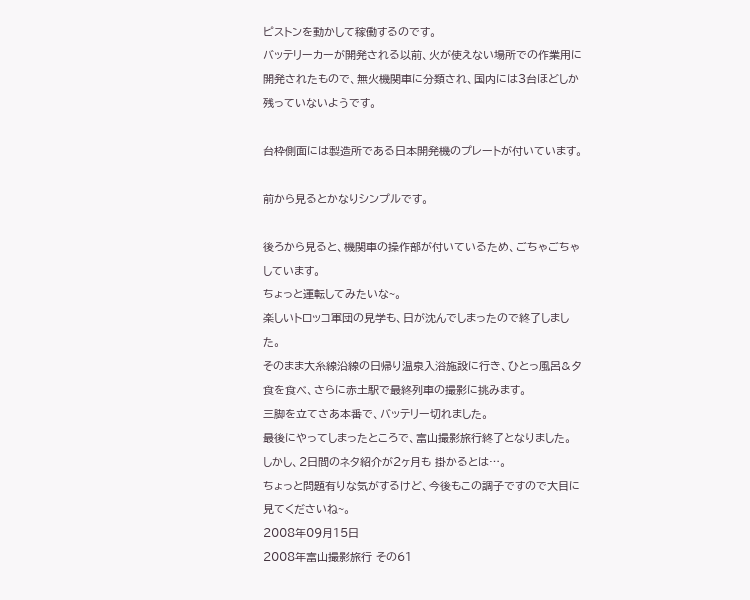ピストンを動かして稼働するのです。
バッテリーカーが開発される以前、火が使えない場所での作業用に開発されたもので、無火機関車に分類され、国内には3台ほどしか残っていないようです。

台枠側面には製造所である日本開発機のプレートが付いています。

前から見るとかなりシンプルです。

後ろから見ると、機関車の操作部が付いているため、ごちゃごちゃしています。
ちょっと運転してみたいな~。
楽しいトロッコ軍団の見学も、日が沈んでしまったので終了しました。
そのまま大糸線沿線の日帰り温泉入浴施設に行き、ひとっ風呂&夕食を食べ、さらに赤土駅で最終列車の撮影に挑みます。
三脚を立てさあ本番で、バッテリー切れました。
最後にやってしまったところで、富山撮影旅行終了となりました。
しかし、2日間のネタ紹介が2ヶ月も 掛かるとは…。
ちょっと問題有りな気がするけど、今後もこの調子ですので大目に見てくださいね~。
2008年09月15日
2008年富山撮影旅行 その61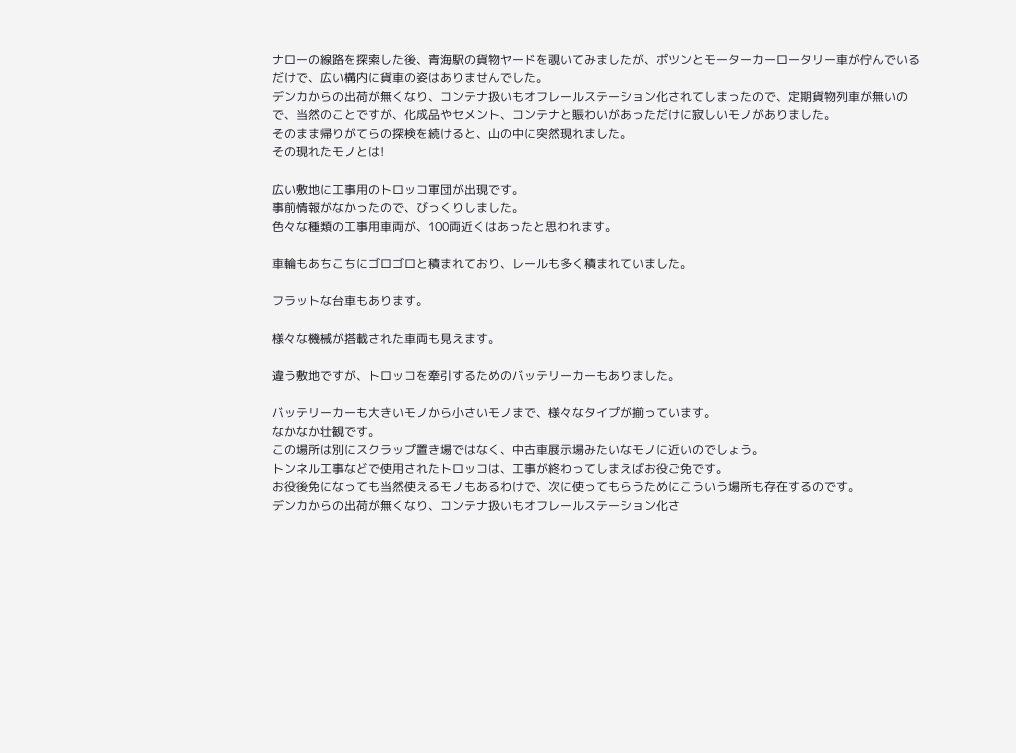ナローの線路を探索した後、青海駅の貨物ヤードを覗いてみましたが、ポツンとモーターカーロータリー車が佇んでいるだけで、広い構内に貨車の姿はありませんでした。
デンカからの出荷が無くなり、コンテナ扱いもオフレールステーション化されてしまったので、定期貨物列車が無いので、当然のことですが、化成品やセメント、コンテナと賑わいがあっただけに寂しいモノがありました。
そのまま帰りがてらの探検を続けると、山の中に突然現れました。
その現れたモノとは!

広い敷地に工事用のトロッコ軍団が出現です。
事前情報がなかったので、びっくりしました。
色々な種類の工事用車両が、100両近くはあったと思われます。

車輪もあちこちにゴロゴロと積まれており、レールも多く積まれていました。

フラットな台車もあります。

様々な機械が搭載された車両も見えます。

違う敷地ですが、トロッコを牽引するためのバッテリーカーもありました。

バッテリーカーも大きいモノから小さいモノまで、様々なタイプが揃っています。
なかなか壮観です。
この場所は別にスクラップ置き場ではなく、中古車展示場みたいなモノに近いのでしょう。
トンネル工事などで使用されたトロッコは、工事が終わってしまえばお役ご免です。
お役後免になっても当然使えるモノもあるわけで、次に使ってもらうためにこういう場所も存在するのです。
デンカからの出荷が無くなり、コンテナ扱いもオフレールステーション化さ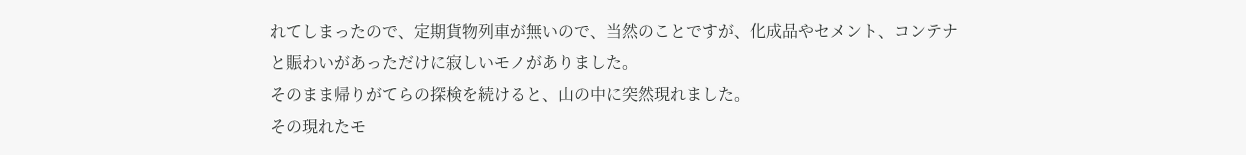れてしまったので、定期貨物列車が無いので、当然のことですが、化成品やセメント、コンテナと賑わいがあっただけに寂しいモノがありました。
そのまま帰りがてらの探検を続けると、山の中に突然現れました。
その現れたモ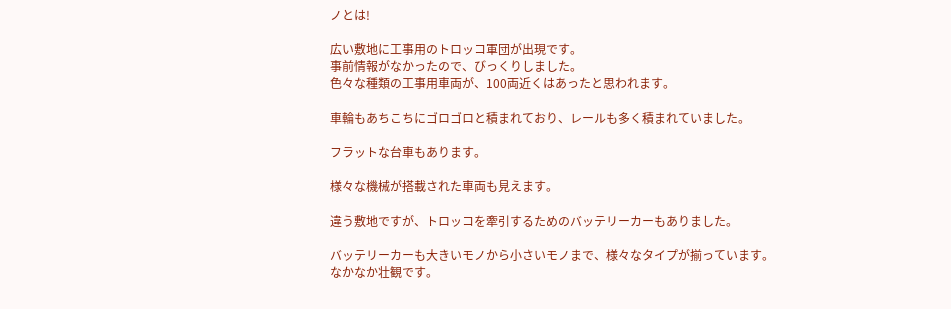ノとは!

広い敷地に工事用のトロッコ軍団が出現です。
事前情報がなかったので、びっくりしました。
色々な種類の工事用車両が、100両近くはあったと思われます。

車輪もあちこちにゴロゴロと積まれており、レールも多く積まれていました。

フラットな台車もあります。

様々な機械が搭載された車両も見えます。

違う敷地ですが、トロッコを牽引するためのバッテリーカーもありました。

バッテリーカーも大きいモノから小さいモノまで、様々なタイプが揃っています。
なかなか壮観です。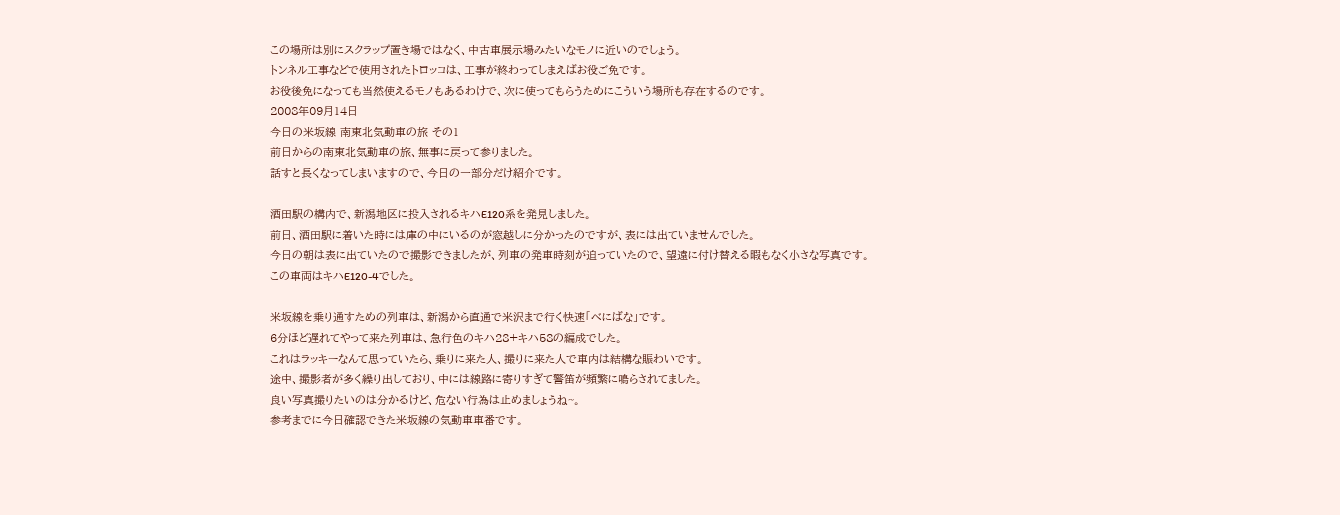この場所は別にスクラップ置き場ではなく、中古車展示場みたいなモノに近いのでしょう。
トンネル工事などで使用されたトロッコは、工事が終わってしまえばお役ご免です。
お役後免になっても当然使えるモノもあるわけで、次に使ってもらうためにこういう場所も存在するのです。
2008年09月14日
今日の米坂線 南東北気動車の旅 その1
前日からの南東北気動車の旅、無事に戻って参りました。
話すと長くなってしまいますので、今日の一部分だけ紹介です。

酒田駅の構内で、新潟地区に投入されるキハE120系を発見しました。
前日、酒田駅に着いた時には庫の中にいるのが窓越しに分かったのですが、表には出ていませんでした。
今日の朝は表に出ていたので撮影できましたが、列車の発車時刻が迫っていたので、望遠に付け替える暇もなく小さな写真です。
この車両はキハE120-4でした。

米坂線を乗り通すための列車は、新潟から直通で米沢まで行く快速「べにばな」です。
6分ほど遅れてやって来た列車は、急行色のキハ28+キハ58の編成でした。
これはラッキーなんて思っていたら、乗りに来た人、撮りに来た人で車内は結構な賑わいです。
途中、撮影者が多く繰り出しており、中には線路に寄りすぎて警笛が頻繁に鳴らされてました。
良い写真撮りたいのは分かるけど、危ない行為は止めましょうね~。
参考までに今日確認できた米坂線の気動車車番です。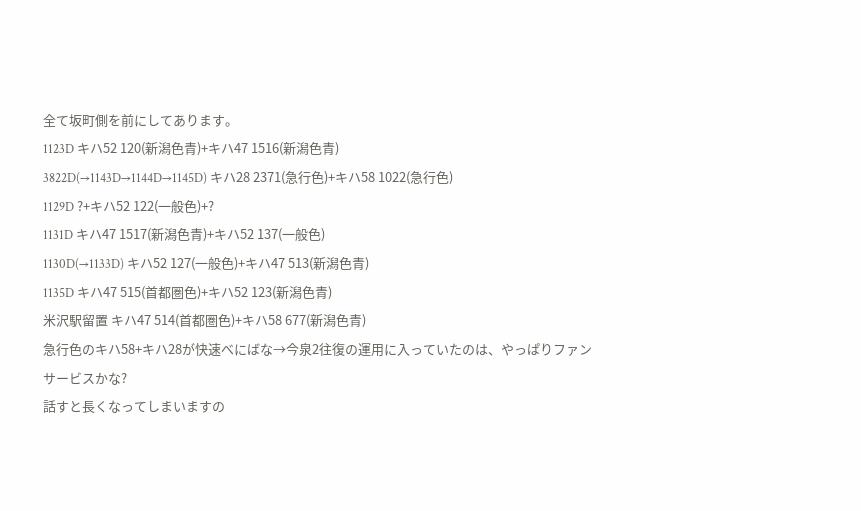全て坂町側を前にしてあります。
1123D キハ52 120(新潟色青)+キハ47 1516(新潟色青)
3822D(→1143D→1144D→1145D) キハ28 2371(急行色)+キハ58 1022(急行色)
1129D ?+キハ52 122(一般色)+?
1131D キハ47 1517(新潟色青)+キハ52 137(一般色)
1130D(→1133D) キハ52 127(一般色)+キハ47 513(新潟色青)
1135D キハ47 515(首都圏色)+キハ52 123(新潟色青)
米沢駅留置 キハ47 514(首都圏色)+キハ58 677(新潟色青)
急行色のキハ58+キハ28が快速べにばな→今泉2往復の運用に入っていたのは、やっぱりファンサービスかな?
話すと長くなってしまいますの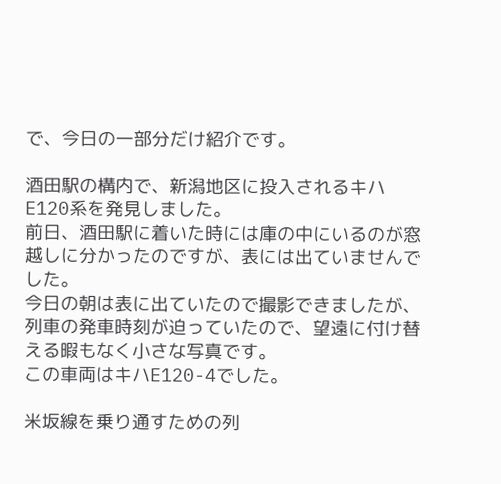で、今日の一部分だけ紹介です。

酒田駅の構内で、新潟地区に投入されるキハE120系を発見しました。
前日、酒田駅に着いた時には庫の中にいるのが窓越しに分かったのですが、表には出ていませんでした。
今日の朝は表に出ていたので撮影できましたが、列車の発車時刻が迫っていたので、望遠に付け替える暇もなく小さな写真です。
この車両はキハE120-4でした。

米坂線を乗り通すための列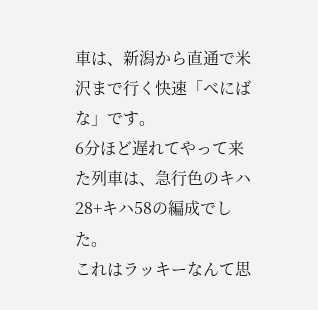車は、新潟から直通で米沢まで行く快速「べにばな」です。
6分ほど遅れてやって来た列車は、急行色のキハ28+キハ58の編成でした。
これはラッキーなんて思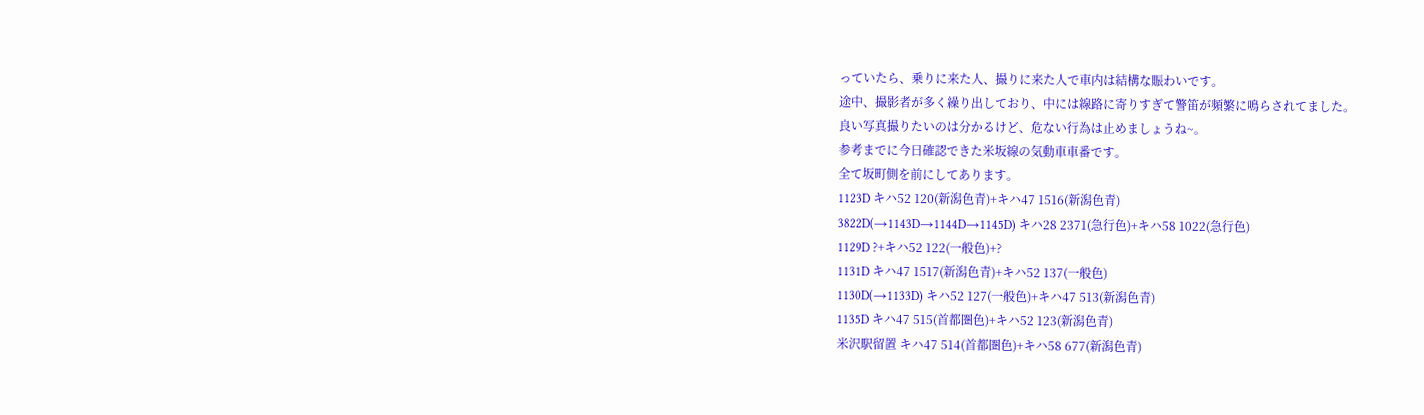っていたら、乗りに来た人、撮りに来た人で車内は結構な賑わいです。
途中、撮影者が多く繰り出しており、中には線路に寄りすぎて警笛が頻繁に鳴らされてました。
良い写真撮りたいのは分かるけど、危ない行為は止めましょうね~。
参考までに今日確認できた米坂線の気動車車番です。
全て坂町側を前にしてあります。
1123D キハ52 120(新潟色青)+キハ47 1516(新潟色青)
3822D(→1143D→1144D→1145D) キハ28 2371(急行色)+キハ58 1022(急行色)
1129D ?+キハ52 122(一般色)+?
1131D キハ47 1517(新潟色青)+キハ52 137(一般色)
1130D(→1133D) キハ52 127(一般色)+キハ47 513(新潟色青)
1135D キハ47 515(首都圏色)+キハ52 123(新潟色青)
米沢駅留置 キハ47 514(首都圏色)+キハ58 677(新潟色青)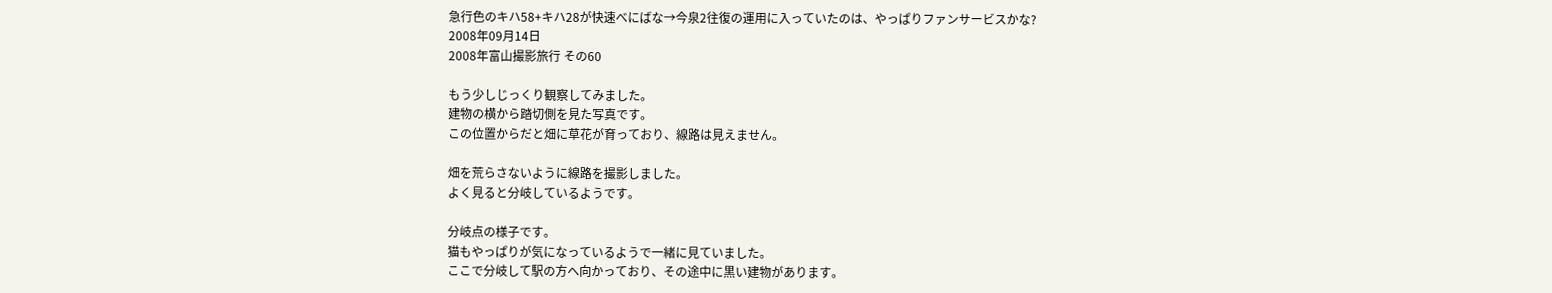急行色のキハ58+キハ28が快速べにばな→今泉2往復の運用に入っていたのは、やっぱりファンサービスかな?
2008年09月14日
2008年富山撮影旅行 その60

もう少しじっくり観察してみました。
建物の横から踏切側を見た写真です。
この位置からだと畑に草花が育っており、線路は見えません。

畑を荒らさないように線路を撮影しました。
よく見ると分岐しているようです。

分岐点の様子です。
猫もやっぱりが気になっているようで一緒に見ていました。
ここで分岐して駅の方へ向かっており、その途中に黒い建物があります。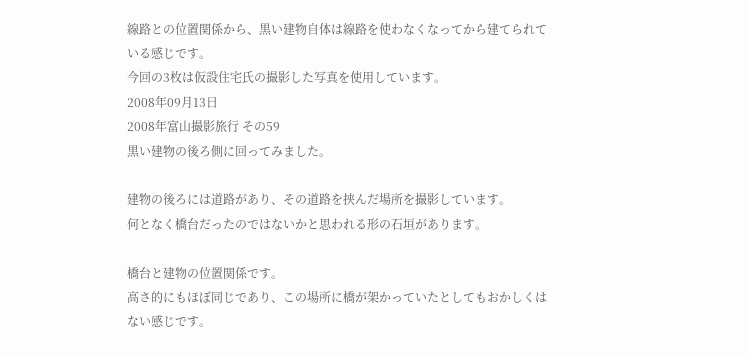線路との位置関係から、黒い建物自体は線路を使わなくなってから建てられている感じです。
今回の3枚は仮設住宅氏の撮影した写真を使用しています。
2008年09月13日
2008年富山撮影旅行 その59
黒い建物の後ろ側に回ってみました。

建物の後ろには道路があり、その道路を挟んだ場所を撮影しています。
何となく橋台だったのではないかと思われる形の石垣があります。

橋台と建物の位置関係です。
高さ的にもほぼ同じであり、この場所に橋が架かっていたとしてもおかしくはない感じです。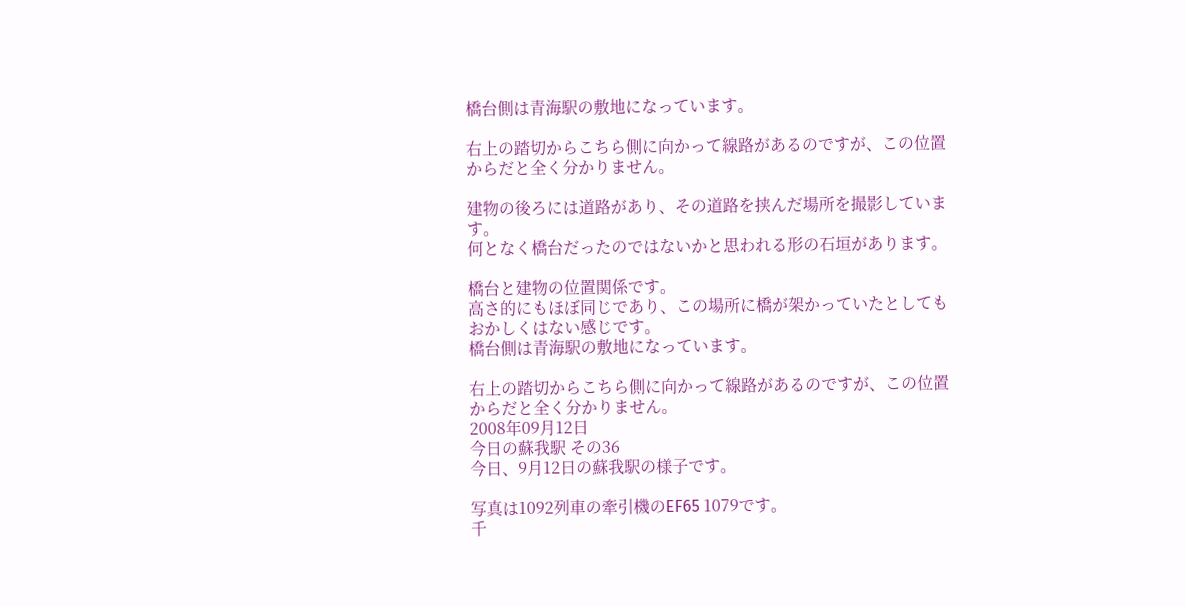橋台側は青海駅の敷地になっています。

右上の踏切からこちら側に向かって線路があるのですが、この位置からだと全く分かりません。

建物の後ろには道路があり、その道路を挟んだ場所を撮影しています。
何となく橋台だったのではないかと思われる形の石垣があります。

橋台と建物の位置関係です。
高さ的にもほぼ同じであり、この場所に橋が架かっていたとしてもおかしくはない感じです。
橋台側は青海駅の敷地になっています。

右上の踏切からこちら側に向かって線路があるのですが、この位置からだと全く分かりません。
2008年09月12日
今日の蘇我駅 その36
今日、9月12日の蘇我駅の様子です。

写真は1092列車の牽引機のEF65 1079です。
千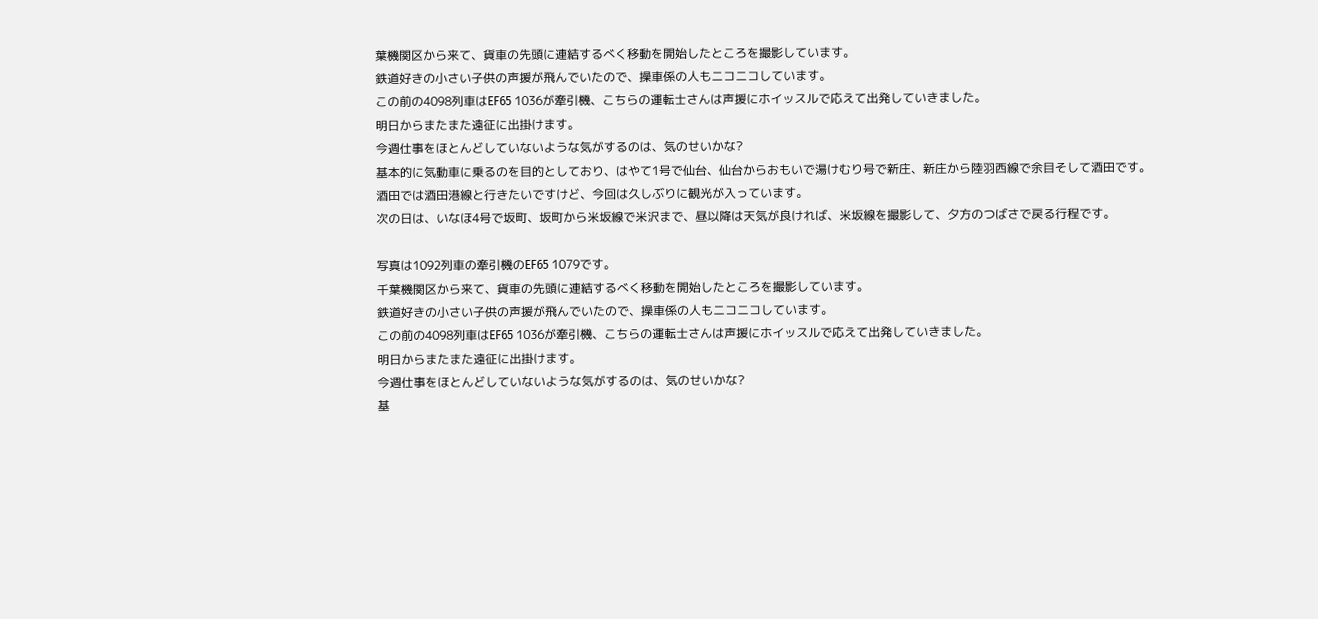葉機関区から来て、貨車の先頭に連結するべく移動を開始したところを撮影しています。
鉄道好きの小さい子供の声援が飛んでいたので、操車係の人もニコニコしています。
この前の4098列車はEF65 1036が牽引機、こちらの運転士さんは声援にホイッスルで応えて出発していきました。
明日からまたまた遠征に出掛けます。
今週仕事をほとんどしていないような気がするのは、気のせいかな?
基本的に気動車に乗るのを目的としており、はやて1号で仙台、仙台からおもいで湯けむり号で新庄、新庄から陸羽西線で余目そして酒田です。
酒田では酒田港線と行きたいですけど、今回は久しぶりに観光が入っています。
次の日は、いなほ4号で坂町、坂町から米坂線で米沢まで、昼以降は天気が良ければ、米坂線を撮影して、夕方のつばさで戻る行程です。

写真は1092列車の牽引機のEF65 1079です。
千葉機関区から来て、貨車の先頭に連結するべく移動を開始したところを撮影しています。
鉄道好きの小さい子供の声援が飛んでいたので、操車係の人もニコニコしています。
この前の4098列車はEF65 1036が牽引機、こちらの運転士さんは声援にホイッスルで応えて出発していきました。
明日からまたまた遠征に出掛けます。
今週仕事をほとんどしていないような気がするのは、気のせいかな?
基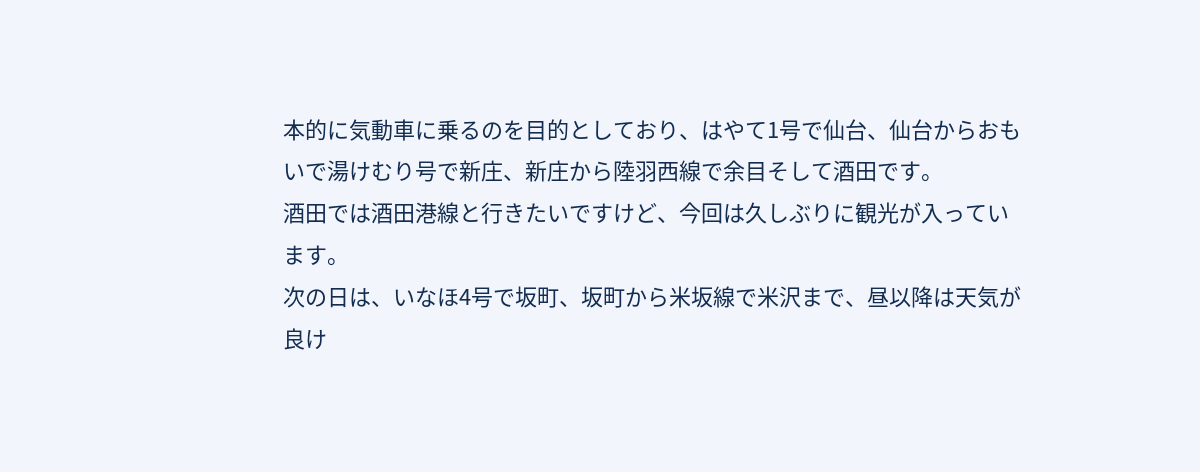本的に気動車に乗るのを目的としており、はやて1号で仙台、仙台からおもいで湯けむり号で新庄、新庄から陸羽西線で余目そして酒田です。
酒田では酒田港線と行きたいですけど、今回は久しぶりに観光が入っています。
次の日は、いなほ4号で坂町、坂町から米坂線で米沢まで、昼以降は天気が良け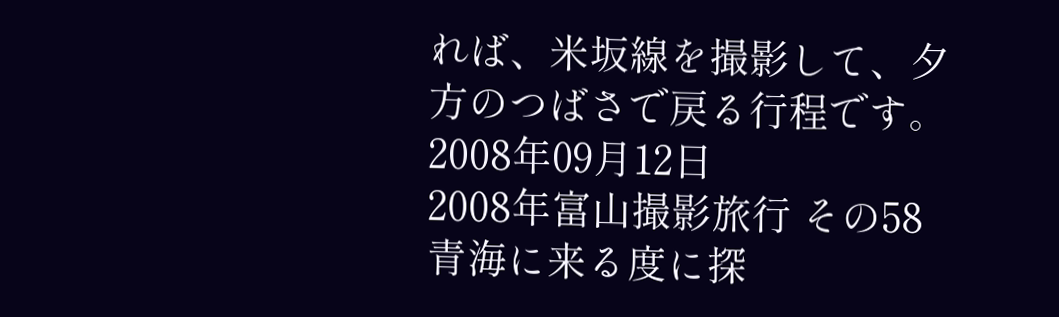れば、米坂線を撮影して、夕方のつばさで戻る行程です。
2008年09月12日
2008年富山撮影旅行 その58
青海に来る度に探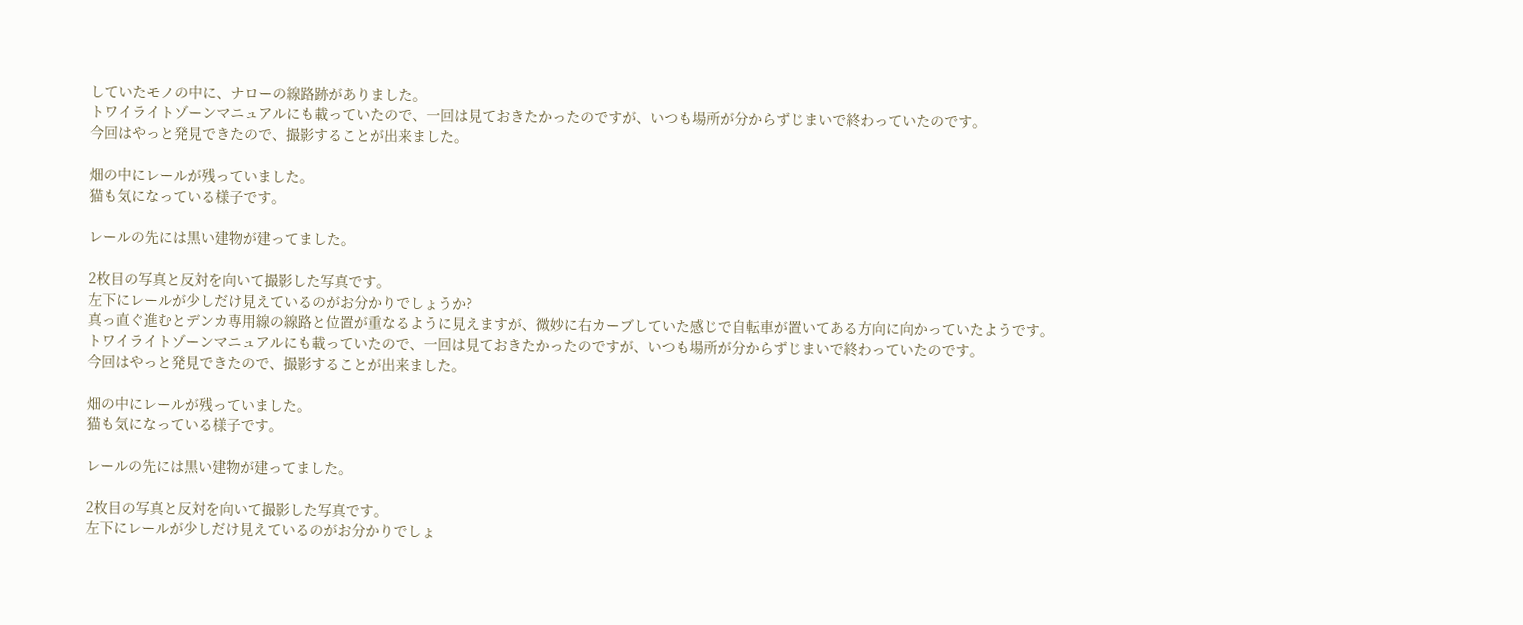していたモノの中に、ナローの線路跡がありました。
トワイライトゾーンマニュアルにも載っていたので、一回は見ておきたかったのですが、いつも場所が分からずじまいで終わっていたのです。
今回はやっと発見できたので、撮影することが出来ました。

畑の中にレールが残っていました。
猫も気になっている様子です。

レールの先には黒い建物が建ってました。

2枚目の写真と反対を向いて撮影した写真です。
左下にレールが少しだけ見えているのがお分かりでしょうか?
真っ直ぐ進むとデンカ専用線の線路と位置が重なるように見えますが、微妙に右カーブしていた感じで自転車が置いてある方向に向かっていたようです。
トワイライトゾーンマニュアルにも載っていたので、一回は見ておきたかったのですが、いつも場所が分からずじまいで終わっていたのです。
今回はやっと発見できたので、撮影することが出来ました。

畑の中にレールが残っていました。
猫も気になっている様子です。

レールの先には黒い建物が建ってました。

2枚目の写真と反対を向いて撮影した写真です。
左下にレールが少しだけ見えているのがお分かりでしょ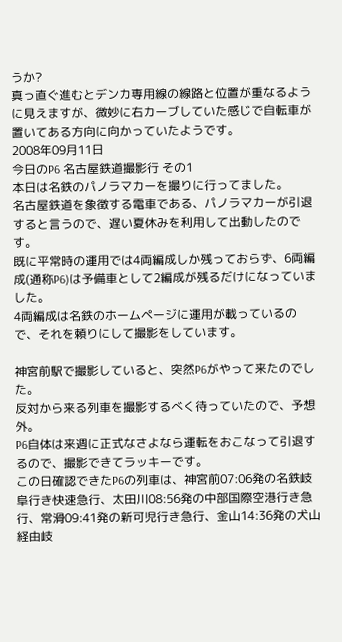うか?
真っ直ぐ進むとデンカ専用線の線路と位置が重なるように見えますが、微妙に右カーブしていた感じで自転車が置いてある方向に向かっていたようです。
2008年09月11日
今日のP6 名古屋鉄道撮影行 その1
本日は名鉄のパノラマカーを撮りに行ってました。
名古屋鉄道を象徴する電車である、パノラマカーが引退すると言うので、遅い夏休みを利用して出動したのです。
既に平常時の運用では4両編成しか残っておらず、6両編成(通称P6)は予備車として2編成が残るだけになっていました。
4両編成は名鉄のホームページに運用が載っているので、それを頼りにして撮影をしています。

神宮前駅で撮影していると、突然P6がやって来たのでした。
反対から来る列車を撮影するべく待っていたので、予想外。
P6自体は来週に正式なさよなら運転をおこなって引退するので、撮影できてラッキーです。
この日確認できたP6の列車は、神宮前07:06発の名鉄岐阜行き快速急行、太田川08:56発の中部国際空港行き急行、常滑09:41発の新可児行き急行、金山14:36発の犬山経由岐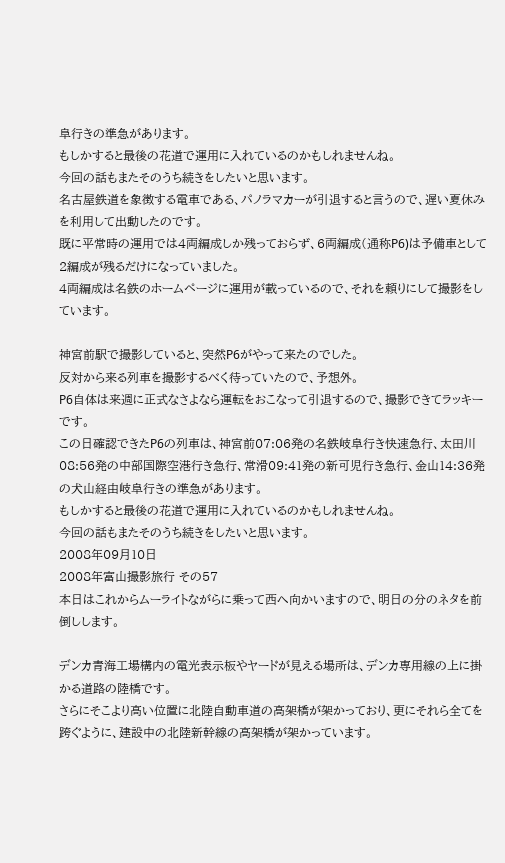阜行きの準急があります。
もしかすると最後の花道で運用に入れているのかもしれませんね。
今回の話もまたそのうち続きをしたいと思います。
名古屋鉄道を象徴する電車である、パノラマカーが引退すると言うので、遅い夏休みを利用して出動したのです。
既に平常時の運用では4両編成しか残っておらず、6両編成(通称P6)は予備車として2編成が残るだけになっていました。
4両編成は名鉄のホームページに運用が載っているので、それを頼りにして撮影をしています。

神宮前駅で撮影していると、突然P6がやって来たのでした。
反対から来る列車を撮影するべく待っていたので、予想外。
P6自体は来週に正式なさよなら運転をおこなって引退するので、撮影できてラッキーです。
この日確認できたP6の列車は、神宮前07:06発の名鉄岐阜行き快速急行、太田川08:56発の中部国際空港行き急行、常滑09:41発の新可児行き急行、金山14:36発の犬山経由岐阜行きの準急があります。
もしかすると最後の花道で運用に入れているのかもしれませんね。
今回の話もまたそのうち続きをしたいと思います。
2008年09月10日
2008年富山撮影旅行 その57
本日はこれからムーライトながらに乗って西へ向かいますので、明日の分のネタを前倒しします。

デンカ青海工場構内の電光表示板やヤードが見える場所は、デンカ専用線の上に掛かる道路の陸橋です。
さらにそこより高い位置に北陸自動車道の高架橋が架かっており、更にそれら全てを跨ぐように、建設中の北陸新幹線の高架橋が架かっています。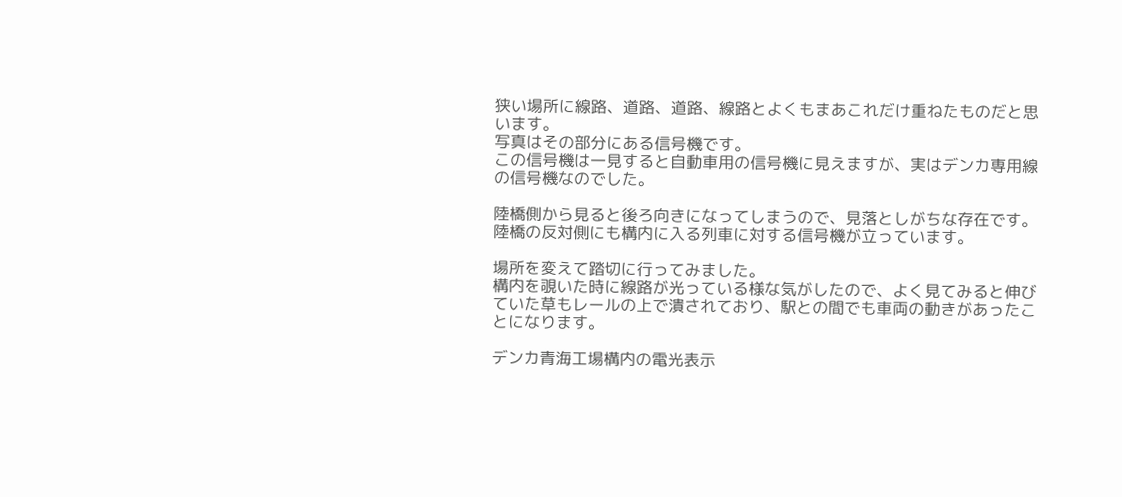狭い場所に線路、道路、道路、線路とよくもまあこれだけ重ねたものだと思います。
写真はその部分にある信号機です。
この信号機は一見すると自動車用の信号機に見えますが、実はデンカ専用線の信号機なのでした。

陸橋側から見ると後ろ向きになってしまうので、見落としがちな存在です。
陸橋の反対側にも構内に入る列車に対する信号機が立っています。

場所を変えて踏切に行ってみました。
構内を覗いた時に線路が光っている様な気がしたので、よく見てみると伸びていた草もレールの上で潰されており、駅との間でも車両の動きがあったことになります。

デンカ青海工場構内の電光表示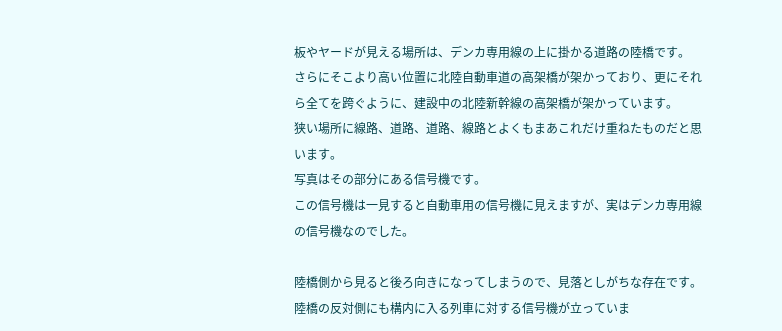板やヤードが見える場所は、デンカ専用線の上に掛かる道路の陸橋です。
さらにそこより高い位置に北陸自動車道の高架橋が架かっており、更にそれら全てを跨ぐように、建設中の北陸新幹線の高架橋が架かっています。
狭い場所に線路、道路、道路、線路とよくもまあこれだけ重ねたものだと思います。
写真はその部分にある信号機です。
この信号機は一見すると自動車用の信号機に見えますが、実はデンカ専用線の信号機なのでした。

陸橋側から見ると後ろ向きになってしまうので、見落としがちな存在です。
陸橋の反対側にも構内に入る列車に対する信号機が立っていま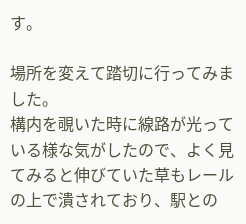す。

場所を変えて踏切に行ってみました。
構内を覗いた時に線路が光っている様な気がしたので、よく見てみると伸びていた草もレールの上で潰されており、駅との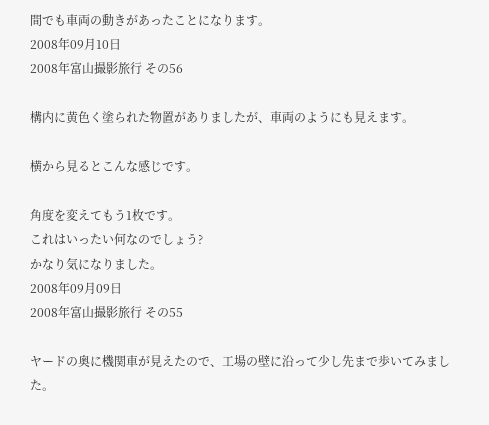間でも車両の動きがあったことになります。
2008年09月10日
2008年富山撮影旅行 その56

構内に黄色く塗られた物置がありましたが、車両のようにも見えます。

横から見るとこんな感じです。

角度を変えてもう1枚です。
これはいったい何なのでしょう?
かなり気になりました。
2008年09月09日
2008年富山撮影旅行 その55

ヤードの奥に機関車が見えたので、工場の壁に沿って少し先まで歩いてみました。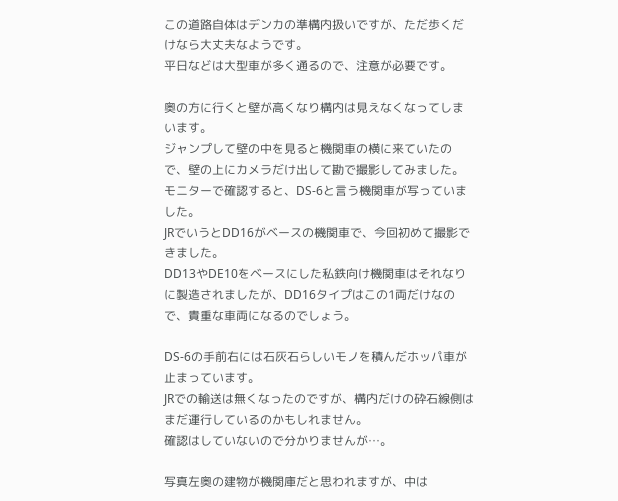この道路自体はデンカの準構内扱いですが、ただ歩くだけなら大丈夫なようです。
平日などは大型車が多く通るので、注意が必要です。

奥の方に行くと壁が高くなり構内は見えなくなってしまいます。
ジャンプして壁の中を見ると機関車の横に来ていたので、壁の上にカメラだけ出して勘で撮影してみました。
モニターで確認すると、DS-6と言う機関車が写っていました。
JRでいうとDD16がベースの機関車で、今回初めて撮影できました。
DD13やDE10をベースにした私鉄向け機関車はそれなりに製造されましたが、DD16タイプはこの1両だけなので、貴重な車両になるのでしょう。

DS-6の手前右には石灰石らしいモノを積んだホッパ車が止まっています。
JRでの輸送は無くなったのですが、構内だけの砕石線側はまだ運行しているのかもしれません。
確認はしていないので分かりませんが…。

写真左奥の建物が機関庫だと思われますが、中は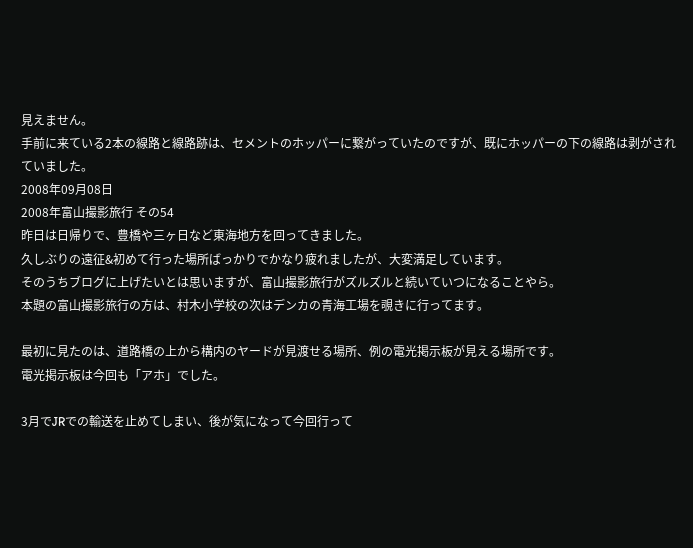見えません。
手前に来ている2本の線路と線路跡は、セメントのホッパーに繋がっていたのですが、既にホッパーの下の線路は剥がされていました。
2008年09月08日
2008年富山撮影旅行 その54
昨日は日帰りで、豊橋や三ヶ日など東海地方を回ってきました。
久しぶりの遠征&初めて行った場所ばっかりでかなり疲れましたが、大変満足しています。
そのうちブログに上げたいとは思いますが、富山撮影旅行がズルズルと続いていつになることやら。
本題の富山撮影旅行の方は、村木小学校の次はデンカの青海工場を覗きに行ってます。

最初に見たのは、道路橋の上から構内のヤードが見渡せる場所、例の電光掲示板が見える場所です。
電光掲示板は今回も「アホ」でした。

3月でJRでの輸送を止めてしまい、後が気になって今回行って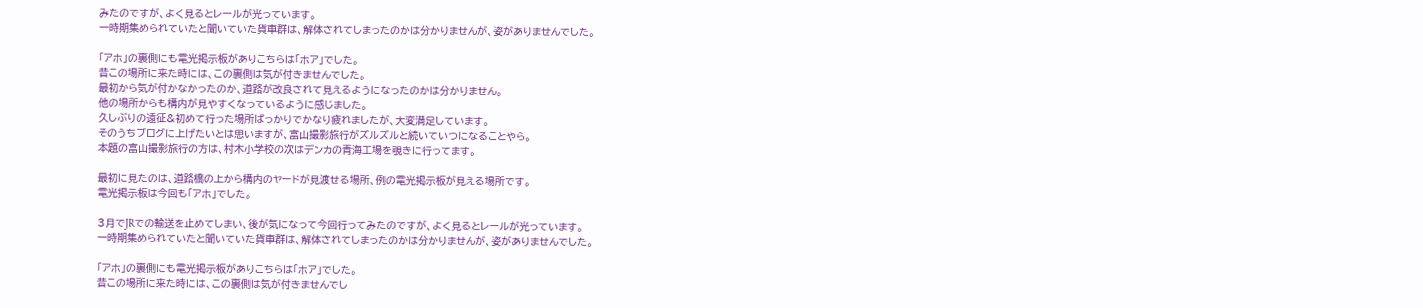みたのですが、よく見るとレールが光っています。
一時期集められていたと聞いていた貨車群は、解体されてしまったのかは分かりませんが、姿がありませんでした。

「アホ」の裏側にも電光掲示板がありこちらは「ホア」でした。
昔この場所に来た時には、この裏側は気が付きませんでした。
最初から気が付かなかったのか、道路が改良されて見えるようになったのかは分かりません。
他の場所からも構内が見やすくなっているように感じました。
久しぶりの遠征&初めて行った場所ばっかりでかなり疲れましたが、大変満足しています。
そのうちブログに上げたいとは思いますが、富山撮影旅行がズルズルと続いていつになることやら。
本題の富山撮影旅行の方は、村木小学校の次はデンカの青海工場を覗きに行ってます。

最初に見たのは、道路橋の上から構内のヤードが見渡せる場所、例の電光掲示板が見える場所です。
電光掲示板は今回も「アホ」でした。

3月でJRでの輸送を止めてしまい、後が気になって今回行ってみたのですが、よく見るとレールが光っています。
一時期集められていたと聞いていた貨車群は、解体されてしまったのかは分かりませんが、姿がありませんでした。

「アホ」の裏側にも電光掲示板がありこちらは「ホア」でした。
昔この場所に来た時には、この裏側は気が付きませんでし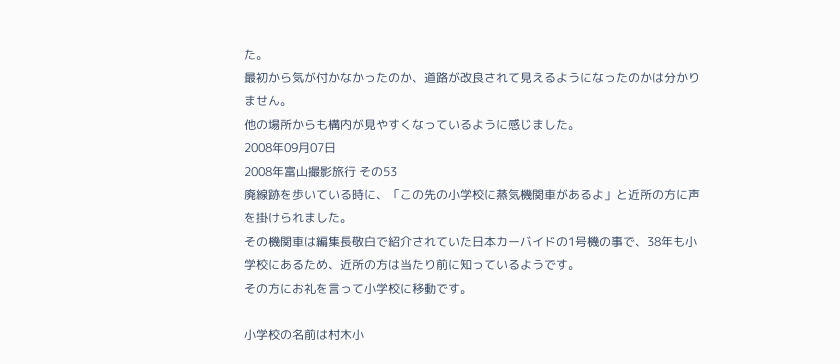た。
最初から気が付かなかったのか、道路が改良されて見えるようになったのかは分かりません。
他の場所からも構内が見やすくなっているように感じました。
2008年09月07日
2008年富山撮影旅行 その53
廃線跡を歩いている時に、「この先の小学校に蒸気機関車があるよ」と近所の方に声を掛けられました。
その機関車は編集長敬白で紹介されていた日本カーバイドの1号機の事で、38年も小学校にあるため、近所の方は当たり前に知っているようです。
その方にお礼を言って小学校に移動です。

小学校の名前は村木小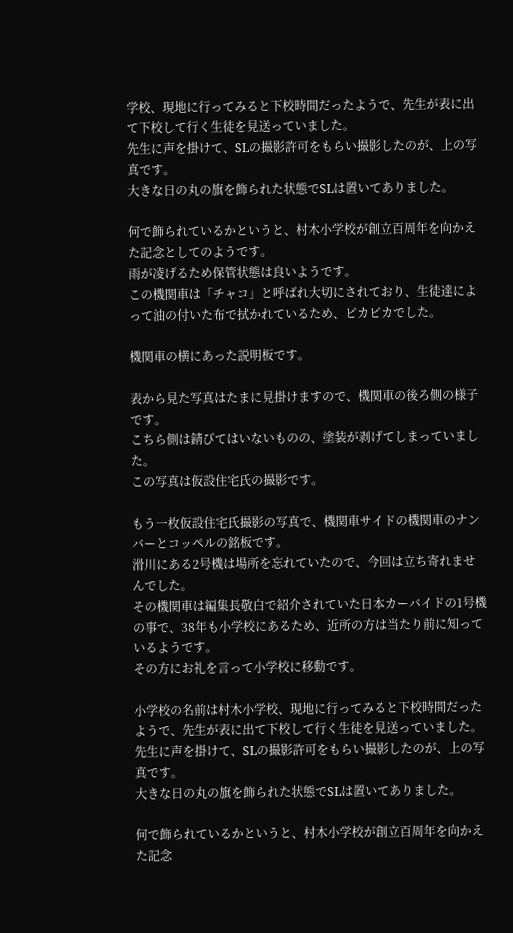学校、現地に行ってみると下校時間だったようで、先生が表に出て下校して行く生徒を見送っていました。
先生に声を掛けて、SLの撮影許可をもらい撮影したのが、上の写真です。
大きな日の丸の旗を飾られた状態でSLは置いてありました。

何で飾られているかというと、村木小学校が創立百周年を向かえた記念としてのようです。
雨が凌げるため保管状態は良いようです。
この機関車は「チャコ」と呼ばれ大切にされており、生徒達によって油の付いた布で拭かれているため、ピカピカでした。

機関車の横にあった説明板です。

表から見た写真はたまに見掛けますので、機関車の後ろ側の様子です。
こちら側は錆びてはいないものの、塗装が剥げてしまっていました。
この写真は仮設住宅氏の撮影です。

もう一枚仮設住宅氏撮影の写真で、機関車サイドの機関車のナンバーとコッペルの銘板です。
滑川にある2号機は場所を忘れていたので、今回は立ち寄れませんでした。
その機関車は編集長敬白で紹介されていた日本カーバイドの1号機の事で、38年も小学校にあるため、近所の方は当たり前に知っているようです。
その方にお礼を言って小学校に移動です。

小学校の名前は村木小学校、現地に行ってみると下校時間だったようで、先生が表に出て下校して行く生徒を見送っていました。
先生に声を掛けて、SLの撮影許可をもらい撮影したのが、上の写真です。
大きな日の丸の旗を飾られた状態でSLは置いてありました。

何で飾られているかというと、村木小学校が創立百周年を向かえた記念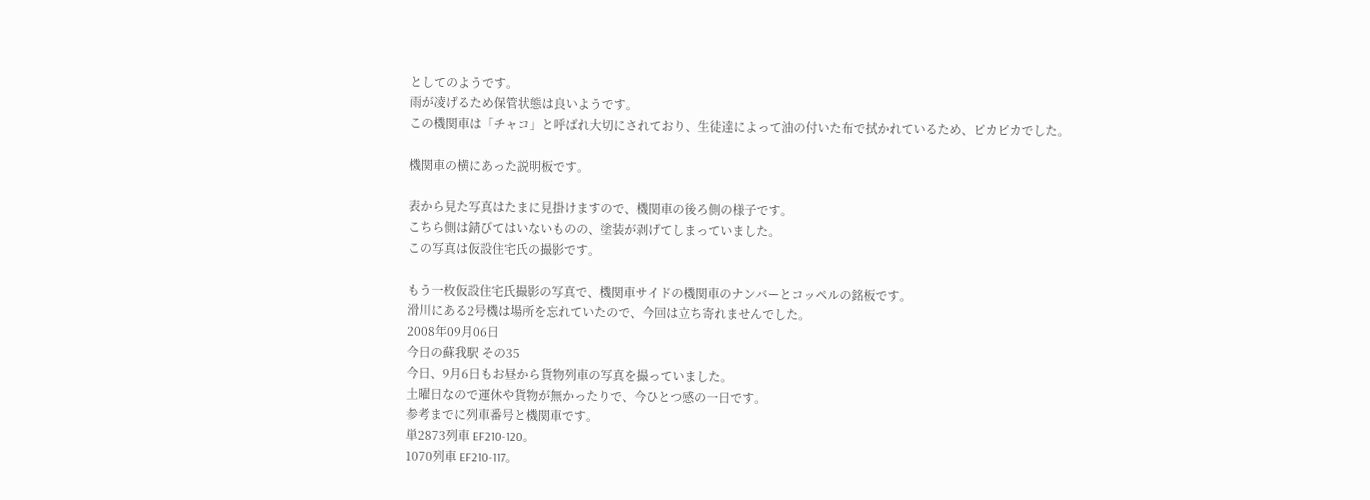としてのようです。
雨が凌げるため保管状態は良いようです。
この機関車は「チャコ」と呼ばれ大切にされており、生徒達によって油の付いた布で拭かれているため、ピカピカでした。

機関車の横にあった説明板です。

表から見た写真はたまに見掛けますので、機関車の後ろ側の様子です。
こちら側は錆びてはいないものの、塗装が剥げてしまっていました。
この写真は仮設住宅氏の撮影です。

もう一枚仮設住宅氏撮影の写真で、機関車サイドの機関車のナンバーとコッペルの銘板です。
滑川にある2号機は場所を忘れていたので、今回は立ち寄れませんでした。
2008年09月06日
今日の蘇我駅 その35
今日、9月6日もお昼から貨物列車の写真を撮っていました。
土曜日なので運休や貨物が無かったりで、今ひとつ感の一日です。
参考までに列車番号と機関車です。
単2873列車 EF210-120。
1070列車 EF210-117。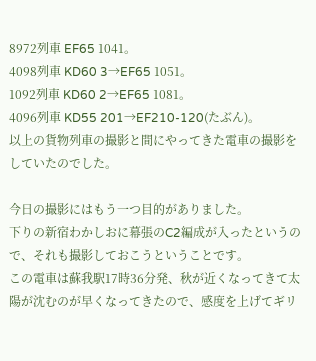8972列車 EF65 1041。
4098列車 KD60 3→EF65 1051。
1092列車 KD60 2→EF65 1081。
4096列車 KD55 201→EF210-120(たぶん)。
以上の貨物列車の撮影と間にやってきた電車の撮影をしていたのでした。

今日の撮影にはもう一つ目的がありました。
下りの新宿わかしおに幕張のC2編成が入ったというので、それも撮影しておこうということです。
この電車は蘇我駅17時36分発、秋が近くなってきて太陽が沈むのが早くなってきたので、感度を上げてギリ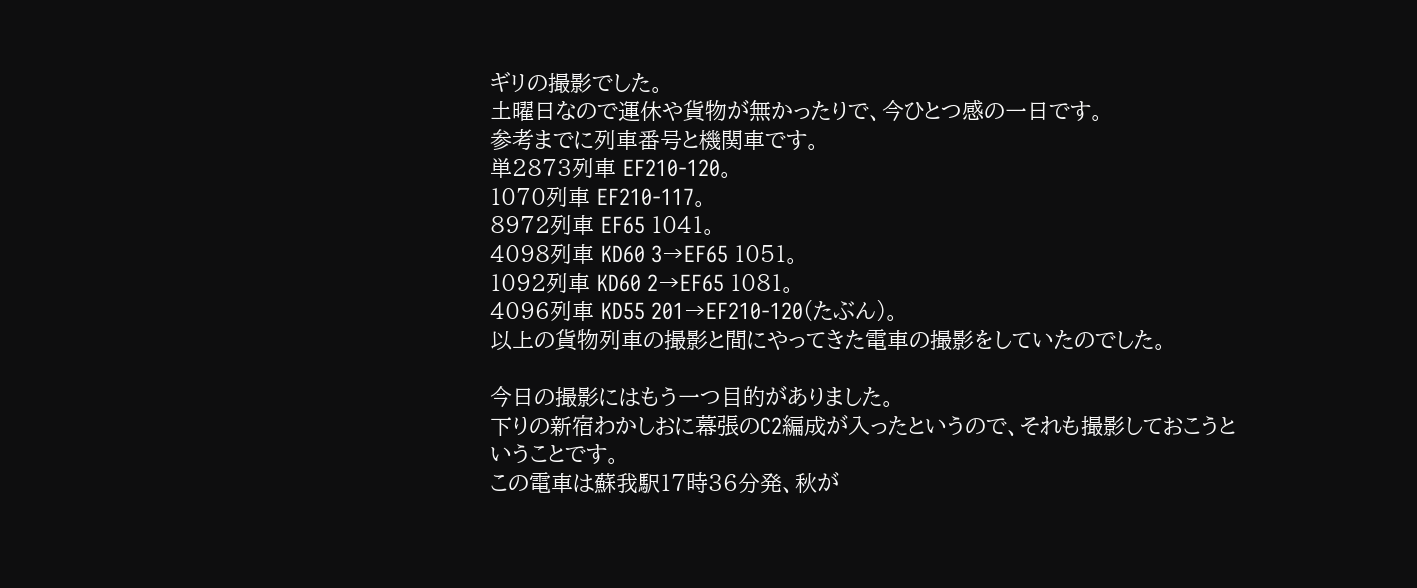ギリの撮影でした。
土曜日なので運休や貨物が無かったりで、今ひとつ感の一日です。
参考までに列車番号と機関車です。
単2873列車 EF210-120。
1070列車 EF210-117。
8972列車 EF65 1041。
4098列車 KD60 3→EF65 1051。
1092列車 KD60 2→EF65 1081。
4096列車 KD55 201→EF210-120(たぶん)。
以上の貨物列車の撮影と間にやってきた電車の撮影をしていたのでした。

今日の撮影にはもう一つ目的がありました。
下りの新宿わかしおに幕張のC2編成が入ったというので、それも撮影しておこうということです。
この電車は蘇我駅17時36分発、秋が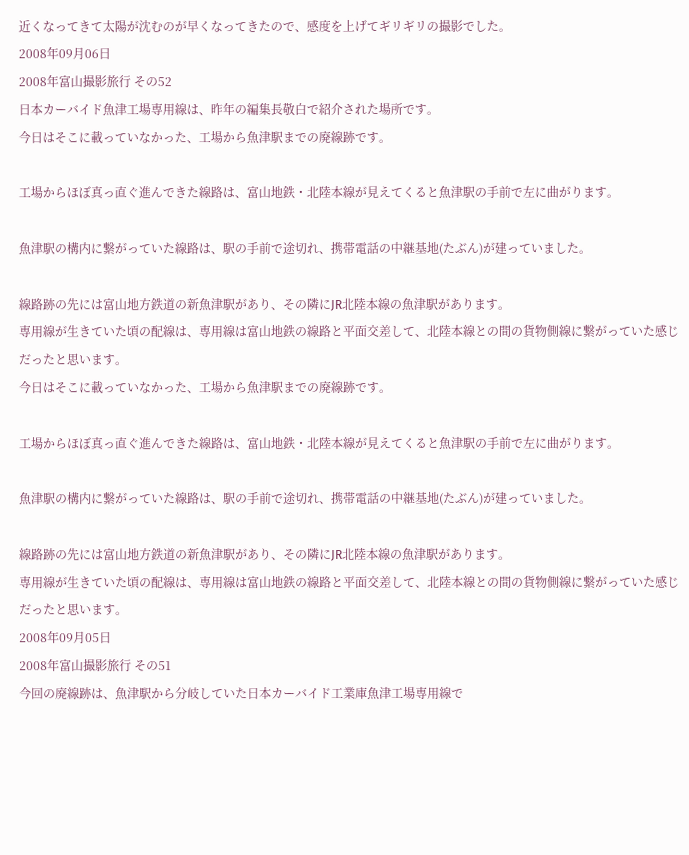近くなってきて太陽が沈むのが早くなってきたので、感度を上げてギリギリの撮影でした。
2008年09月06日
2008年富山撮影旅行 その52
日本カーバイド魚津工場専用線は、昨年の編集長敬白で紹介された場所です。
今日はそこに載っていなかった、工場から魚津駅までの廃線跡です。

工場からほぼ真っ直ぐ進んできた線路は、富山地鉄・北陸本線が見えてくると魚津駅の手前で左に曲がります。

魚津駅の構内に繋がっていた線路は、駅の手前で途切れ、携帯電話の中継基地(たぶん)が建っていました。

線路跡の先には富山地方鉄道の新魚津駅があり、その隣にJR北陸本線の魚津駅があります。
専用線が生きていた頃の配線は、専用線は富山地鉄の線路と平面交差して、北陸本線との間の貨物側線に繋がっていた感じだったと思います。
今日はそこに載っていなかった、工場から魚津駅までの廃線跡です。

工場からほぼ真っ直ぐ進んできた線路は、富山地鉄・北陸本線が見えてくると魚津駅の手前で左に曲がります。

魚津駅の構内に繋がっていた線路は、駅の手前で途切れ、携帯電話の中継基地(たぶん)が建っていました。

線路跡の先には富山地方鉄道の新魚津駅があり、その隣にJR北陸本線の魚津駅があります。
専用線が生きていた頃の配線は、専用線は富山地鉄の線路と平面交差して、北陸本線との間の貨物側線に繋がっていた感じだったと思います。
2008年09月05日
2008年富山撮影旅行 その51
今回の廃線跡は、魚津駅から分岐していた日本カーバイド工業庫魚津工場専用線で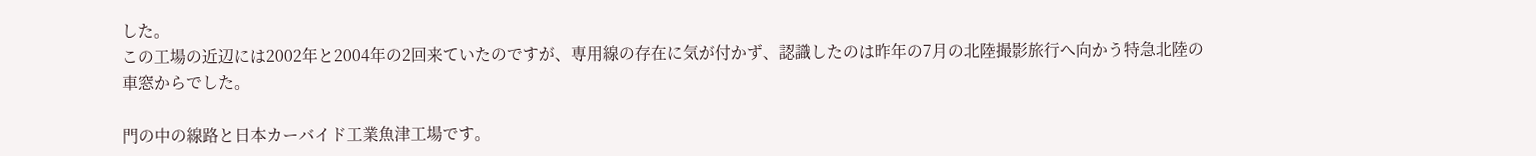した。
この工場の近辺には2002年と2004年の2回来ていたのですが、専用線の存在に気が付かず、認識したのは昨年の7月の北陸撮影旅行へ向かう特急北陸の車窓からでした。

門の中の線路と日本カーバイド工業魚津工場です。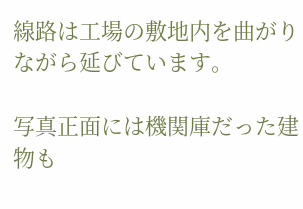線路は工場の敷地内を曲がりながら延びています。

写真正面には機関庫だった建物も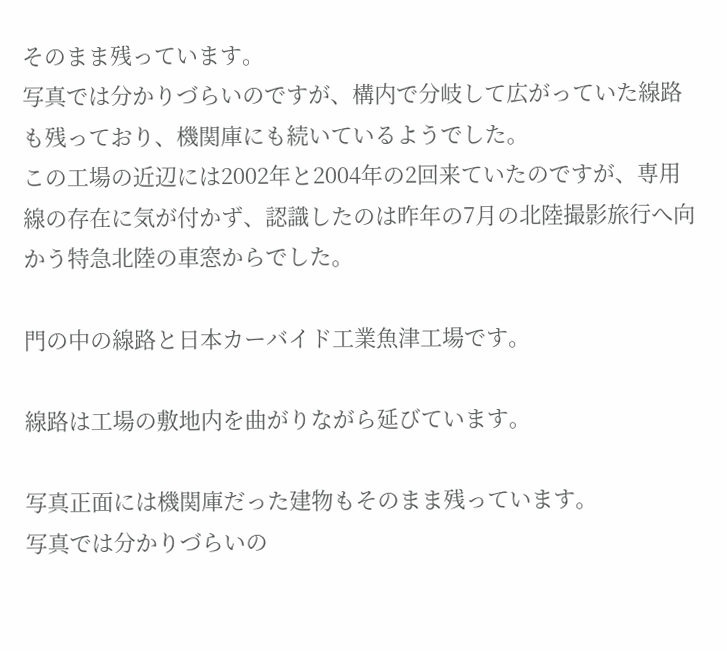そのまま残っています。
写真では分かりづらいのですが、構内で分岐して広がっていた線路も残っており、機関庫にも続いているようでした。
この工場の近辺には2002年と2004年の2回来ていたのですが、専用線の存在に気が付かず、認識したのは昨年の7月の北陸撮影旅行へ向かう特急北陸の車窓からでした。

門の中の線路と日本カーバイド工業魚津工場です。

線路は工場の敷地内を曲がりながら延びています。

写真正面には機関庫だった建物もそのまま残っています。
写真では分かりづらいの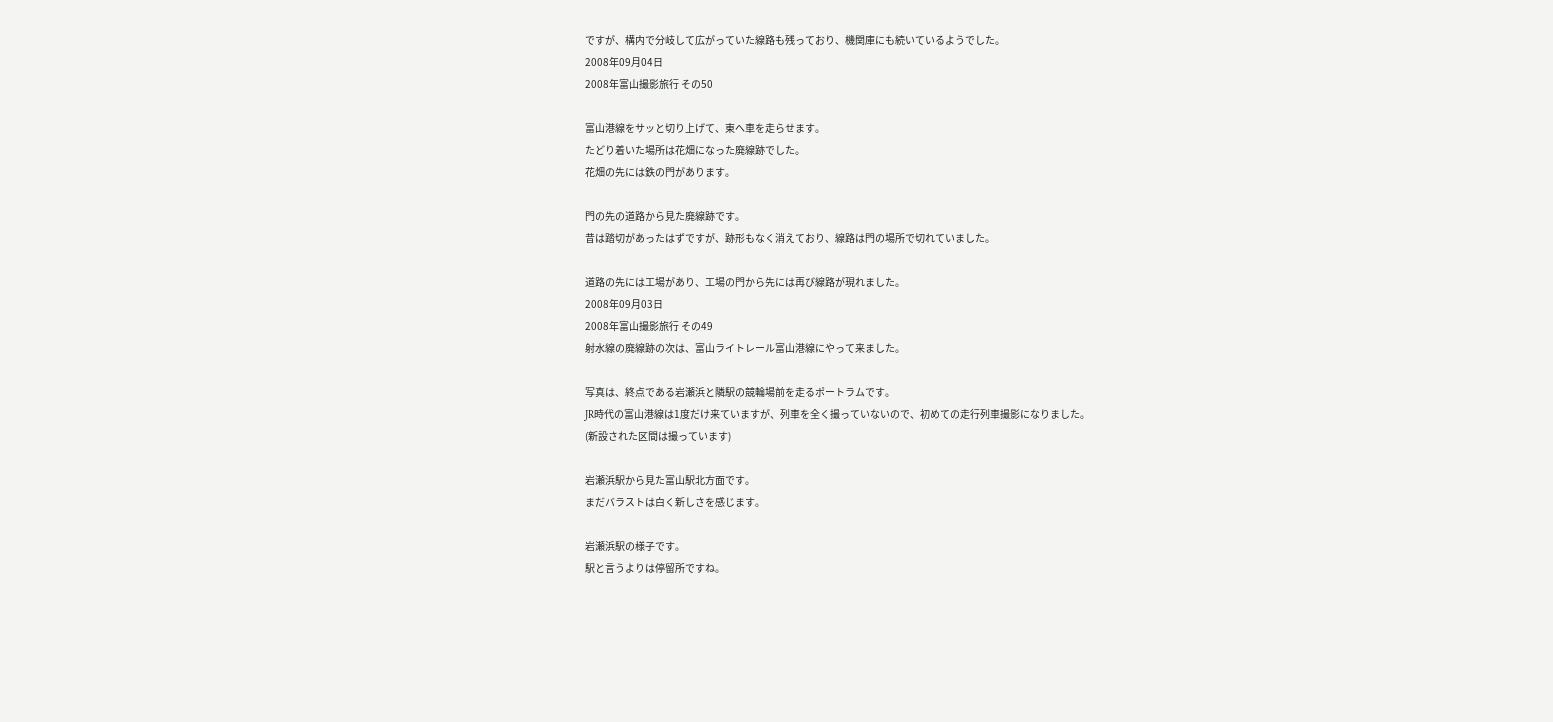ですが、構内で分岐して広がっていた線路も残っており、機関庫にも続いているようでした。
2008年09月04日
2008年富山撮影旅行 その50

富山港線をサッと切り上げて、東へ車を走らせます。
たどり着いた場所は花畑になった廃線跡でした。
花畑の先には鉄の門があります。

門の先の道路から見た廃線跡です。
昔は踏切があったはずですが、跡形もなく消えており、線路は門の場所で切れていました。

道路の先には工場があり、工場の門から先には再び線路が現れました。
2008年09月03日
2008年富山撮影旅行 その49
射水線の廃線跡の次は、富山ライトレール富山港線にやって来ました。

写真は、終点である岩瀬浜と隣駅の競輪場前を走るポートラムです。
JR時代の富山港線は1度だけ来ていますが、列車を全く撮っていないので、初めての走行列車撮影になりました。
(新設された区間は撮っています)

岩瀬浜駅から見た富山駅北方面です。
まだバラストは白く新しさを感じます。

岩瀬浜駅の様子です。
駅と言うよりは停留所ですね。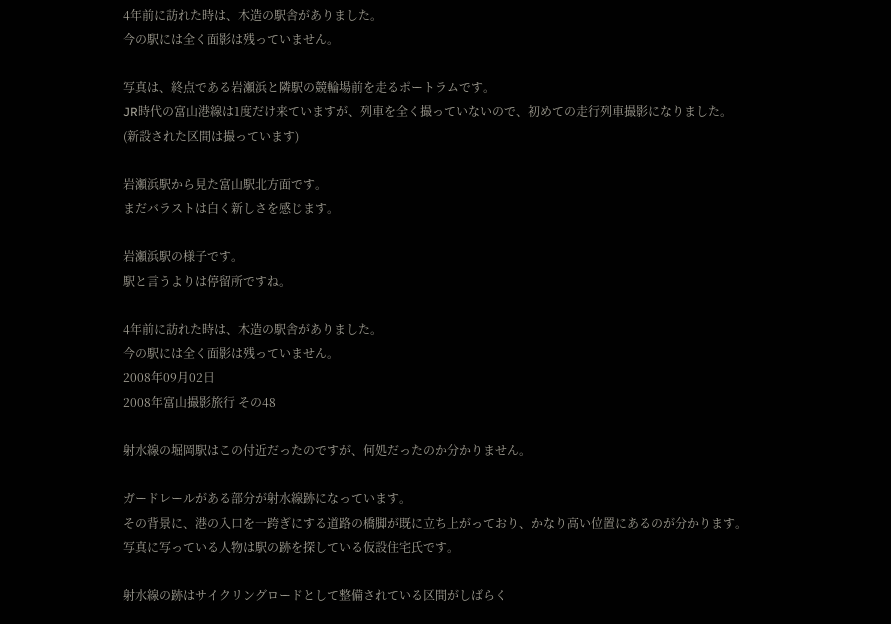4年前に訪れた時は、木造の駅舎がありました。
今の駅には全く面影は残っていません。

写真は、終点である岩瀬浜と隣駅の競輪場前を走るポートラムです。
JR時代の富山港線は1度だけ来ていますが、列車を全く撮っていないので、初めての走行列車撮影になりました。
(新設された区間は撮っています)

岩瀬浜駅から見た富山駅北方面です。
まだバラストは白く新しさを感じます。

岩瀬浜駅の様子です。
駅と言うよりは停留所ですね。

4年前に訪れた時は、木造の駅舎がありました。
今の駅には全く面影は残っていません。
2008年09月02日
2008年富山撮影旅行 その48

射水線の堀岡駅はこの付近だったのですが、何処だったのか分かりません。

ガードレールがある部分が射水線跡になっています。
その背景に、港の入口を一跨ぎにする道路の橋脚が既に立ち上がっており、かなり高い位置にあるのが分かります。
写真に写っている人物は駅の跡を探している仮設住宅氏です。

射水線の跡はサイクリングロードとして整備されている区間がしばらく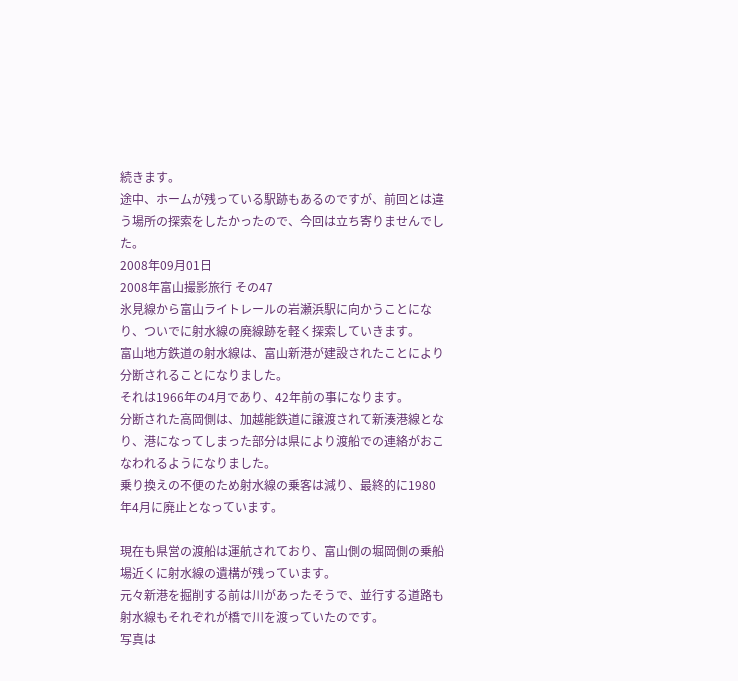続きます。
途中、ホームが残っている駅跡もあるのですが、前回とは違う場所の探索をしたかったので、今回は立ち寄りませんでした。
2008年09月01日
2008年富山撮影旅行 その47
氷見線から富山ライトレールの岩瀬浜駅に向かうことになり、ついでに射水線の廃線跡を軽く探索していきます。
富山地方鉄道の射水線は、富山新港が建設されたことにより分断されることになりました。
それは1966年の4月であり、42年前の事になります。
分断された高岡側は、加越能鉄道に譲渡されて新湊港線となり、港になってしまった部分は県により渡船での連絡がおこなわれるようになりました。
乗り換えの不便のため射水線の乗客は減り、最終的に1980年4月に廃止となっています。

現在も県営の渡船は運航されており、富山側の堀岡側の乗船場近くに射水線の遺構が残っています。
元々新港を掘削する前は川があったそうで、並行する道路も射水線もそれぞれが橋で川を渡っていたのです。
写真は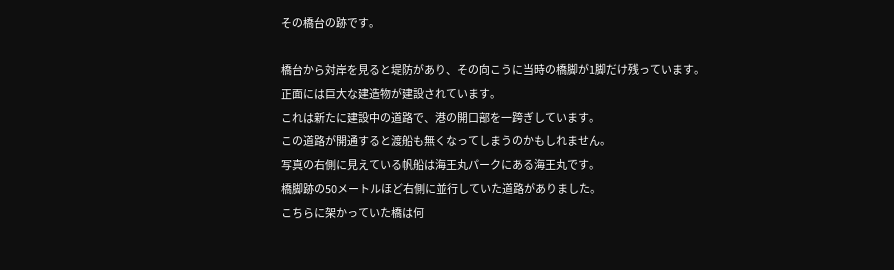その橋台の跡です。

橋台から対岸を見ると堤防があり、その向こうに当時の橋脚が1脚だけ残っています。
正面には巨大な建造物が建設されています。
これは新たに建設中の道路で、港の開口部を一跨ぎしています。
この道路が開通すると渡船も無くなってしまうのかもしれません。
写真の右側に見えている帆船は海王丸パークにある海王丸です。
橋脚跡の50メートルほど右側に並行していた道路がありました。
こちらに架かっていた橋は何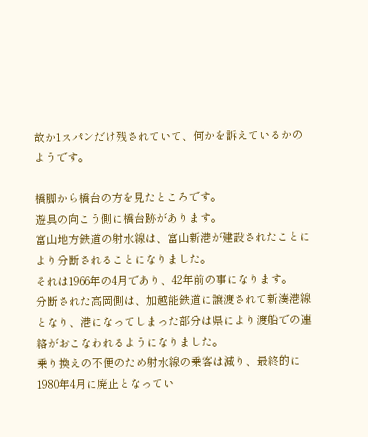故か1スパンだけ残されていて、何かを訴えているかのようです。

橋脚から橋台の方を見たところです。
遊具の向こう側に橋台跡があります。
富山地方鉄道の射水線は、富山新港が建設されたことにより分断されることになりました。
それは1966年の4月であり、42年前の事になります。
分断された高岡側は、加越能鉄道に譲渡されて新湊港線となり、港になってしまった部分は県により渡船での連絡がおこなわれるようになりました。
乗り換えの不便のため射水線の乗客は減り、最終的に1980年4月に廃止となってい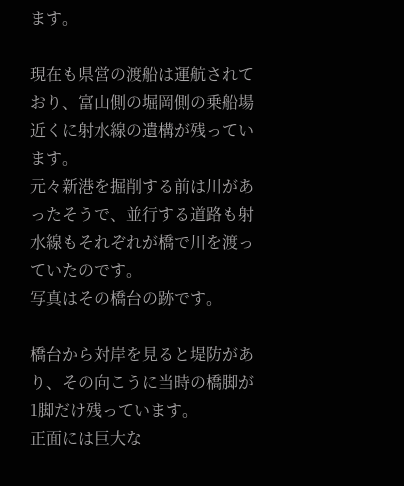ます。

現在も県営の渡船は運航されており、富山側の堀岡側の乗船場近くに射水線の遺構が残っています。
元々新港を掘削する前は川があったそうで、並行する道路も射水線もそれぞれが橋で川を渡っていたのです。
写真はその橋台の跡です。

橋台から対岸を見ると堤防があり、その向こうに当時の橋脚が1脚だけ残っています。
正面には巨大な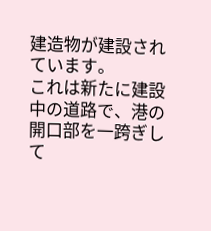建造物が建設されています。
これは新たに建設中の道路で、港の開口部を一跨ぎして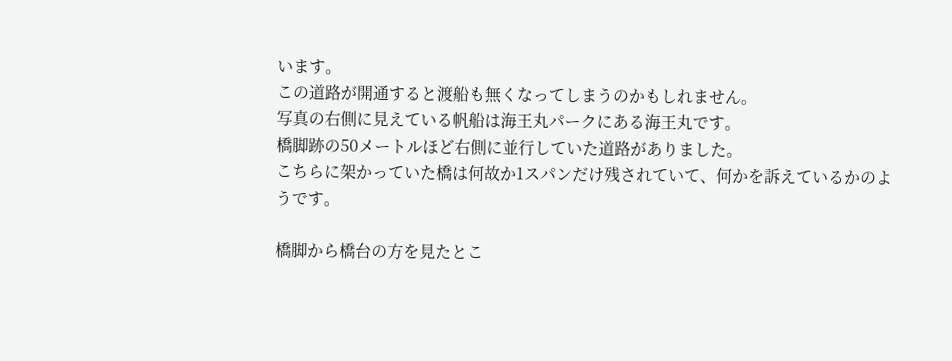います。
この道路が開通すると渡船も無くなってしまうのかもしれません。
写真の右側に見えている帆船は海王丸パークにある海王丸です。
橋脚跡の50メートルほど右側に並行していた道路がありました。
こちらに架かっていた橋は何故か1スパンだけ残されていて、何かを訴えているかのようです。

橋脚から橋台の方を見たとこ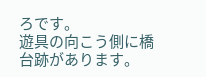ろです。
遊具の向こう側に橋台跡があります。